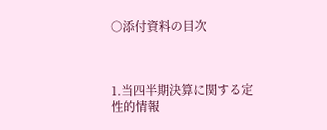○添付資料の目次



1.当四半期決算に関する定性的情報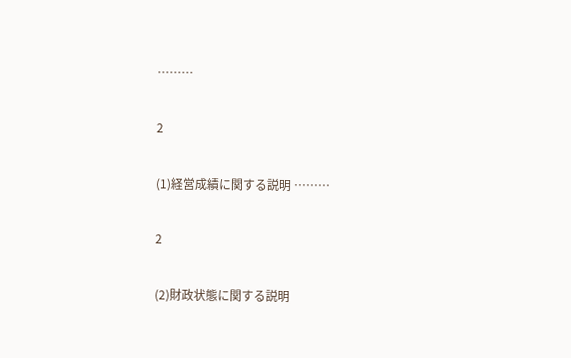………

2

(1)経営成績に関する説明 ………

2

(2)財政状態に関する説明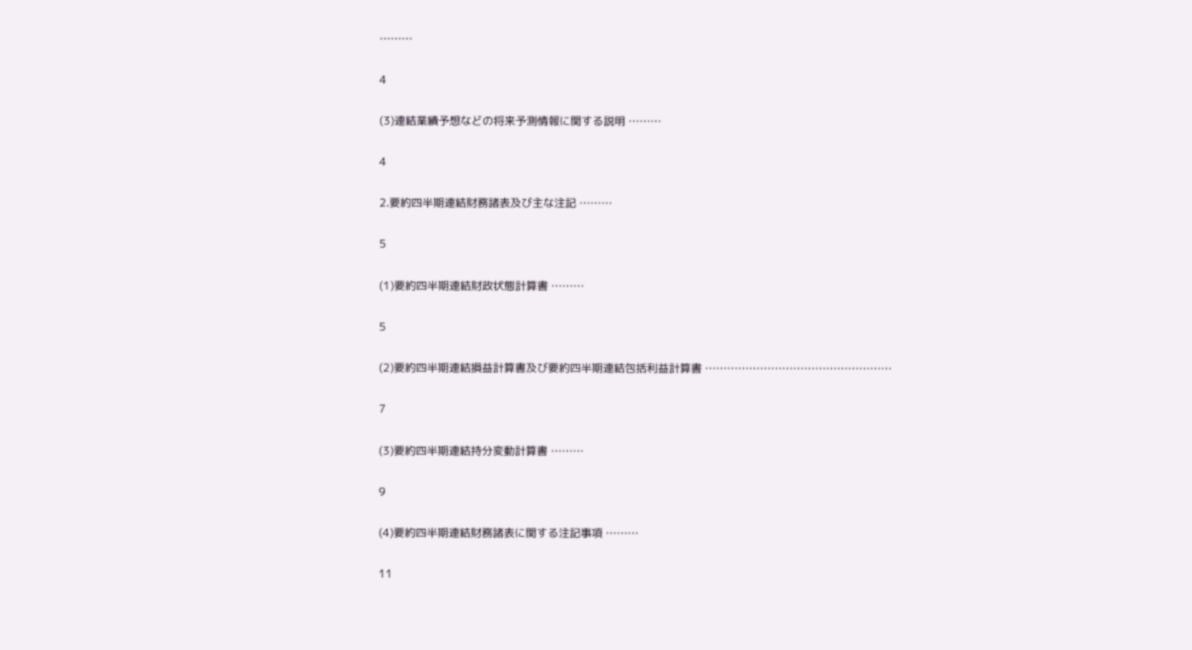………

4

(3)連結業績予想などの将来予測情報に関する説明 ………

4

2.要約四半期連結財務諸表及び主な注記 ………

5

(1)要約四半期連結財政状態計算書 ………

5

(2)要約四半期連結損益計算書及び要約四半期連結包括利益計算書 ……………………………………………

7

(3)要約四半期連結持分変動計算書 ………

9

(4)要約四半期連結財務諸表に関する注記事項 ………

11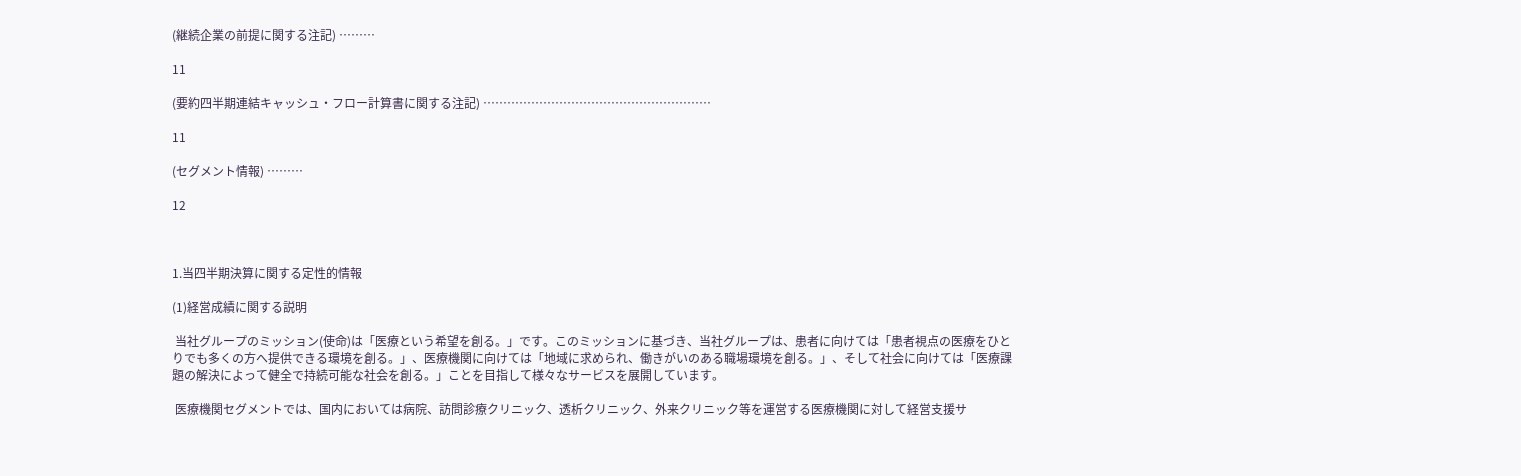(継続企業の前提に関する注記) ………

11

(要約四半期連結キャッシュ・フロー計算書に関する注記) …………………………………………………

11

(セグメント情報) ………

12



1.当四半期決算に関する定性的情報

(1)経営成績に関する説明

 当社グループのミッション(使命)は「医療という希望を創る。」です。このミッションに基づき、当社グループは、患者に向けては「患者視点の医療をひとりでも多くの方へ提供できる環境を創る。」、医療機関に向けては「地域に求められ、働きがいのある職場環境を創る。」、そして社会に向けては「医療課題の解決によって健全で持続可能な社会を創る。」ことを目指して様々なサービスを展開しています。

 医療機関セグメントでは、国内においては病院、訪問診療クリニック、透析クリニック、外来クリニック等を運営する医療機関に対して経営支援サ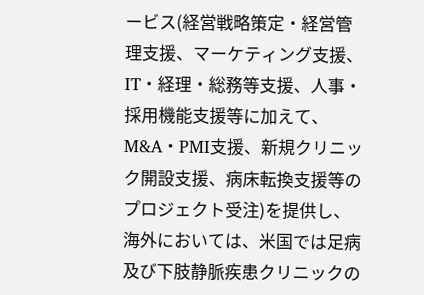ービス(経営戦略策定・経営管理支援、マーケティング支援、IT・経理・総務等支援、人事・採用機能支援等に加えて、M&A・PMI支援、新規クリニック開設支援、病床転換支援等のプロジェクト受注)を提供し、海外においては、米国では足病及び下肢静脈疾患クリニックの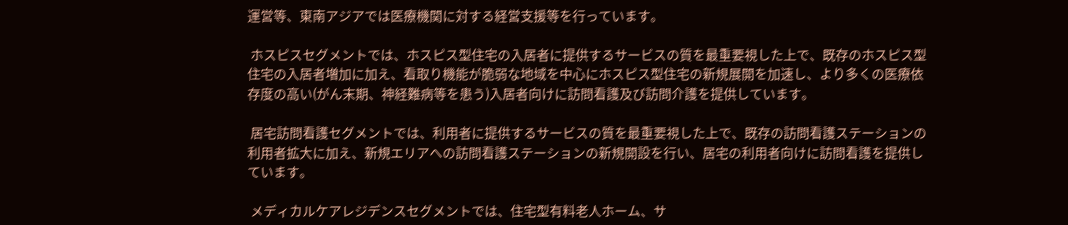運営等、東南アジアでは医療機関に対する経営支援等を行っています。

 ホスピスセグメントでは、ホスピス型住宅の入居者に提供するサービスの質を最重要視した上で、既存のホスピス型住宅の入居者増加に加え、看取り機能が脆弱な地域を中心にホスピス型住宅の新規展開を加速し、より多くの医療依存度の高い(がん末期、神経難病等を患う)入居者向けに訪問看護及び訪問介護を提供しています。

 居宅訪問看護セグメントでは、利用者に提供するサービスの質を最重要視した上で、既存の訪問看護ステーションの利用者拡大に加え、新規エリアへの訪問看護ステーションの新規開設を行い、居宅の利用者向けに訪問看護を提供しています。

 メディカルケアレジデンスセグメントでは、住宅型有料老人ホーム、サ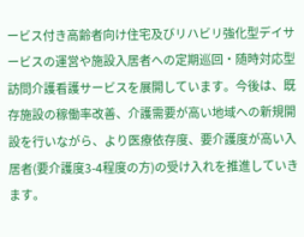ービス付き高齢者向け住宅及びリハビリ強化型デイサービスの運営や施設入居者への定期巡回・随時対応型訪問介護看護サービスを展開しています。今後は、既存施設の稼働率改善、介護需要が高い地域への新規開設を行いながら、より医療依存度、要介護度が高い入居者(要介護度3-4程度の方)の受け入れを推進していきます。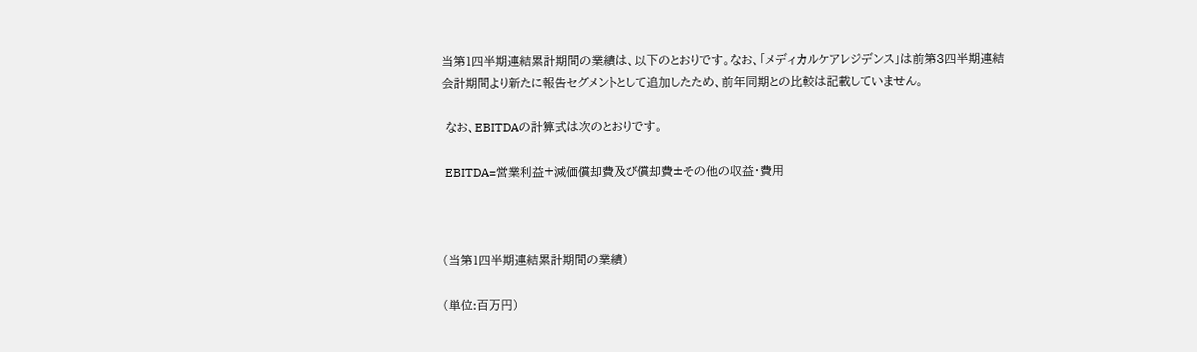当第1四半期連結累計期間の業績は、以下のとおりです。なお、「メディカルケアレジデンス」は前第3四半期連結会計期間より新たに報告セグメントとして追加したため、前年同期との比較は記載していません。

 なお、EBITDAの計算式は次のとおりです。

 EBITDA=営業利益+減価償却費及び償却費±その他の収益・費用



(当第1四半期連結累計期間の業績)

(単位:百万円)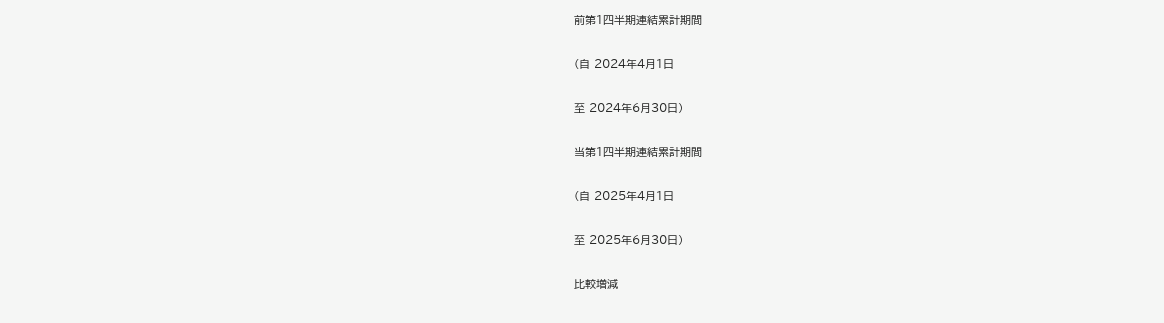前第1四半期連結累計期間

(自 2024年4月1日

至 2024年6月30日)

当第1四半期連結累計期間

(自 2025年4月1日

至 2025年6月30日)

比較増減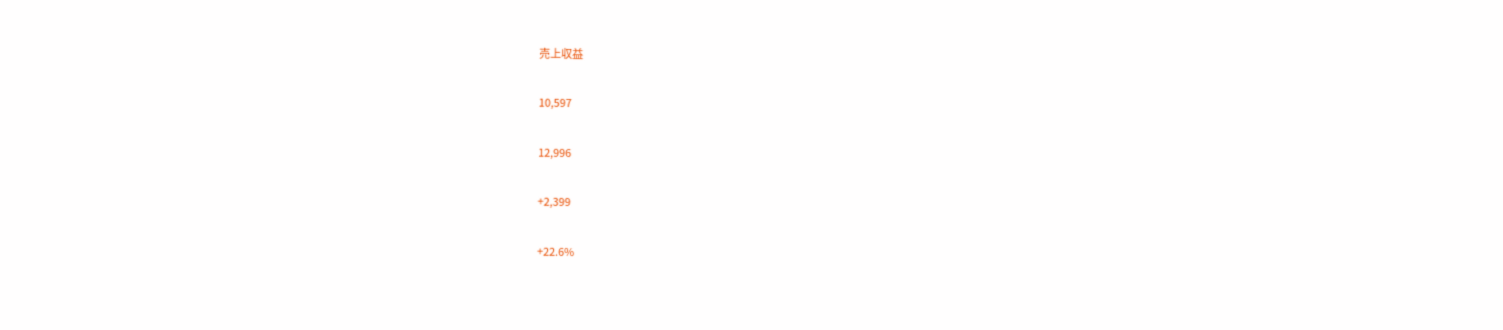売上収益

10,597

12,996

+2,399

+22.6%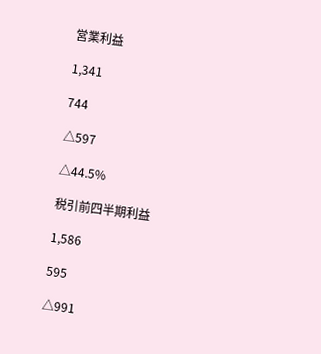営業利益

1,341

744

△597

△44.5%

税引前四半期利益

1,586

595

△991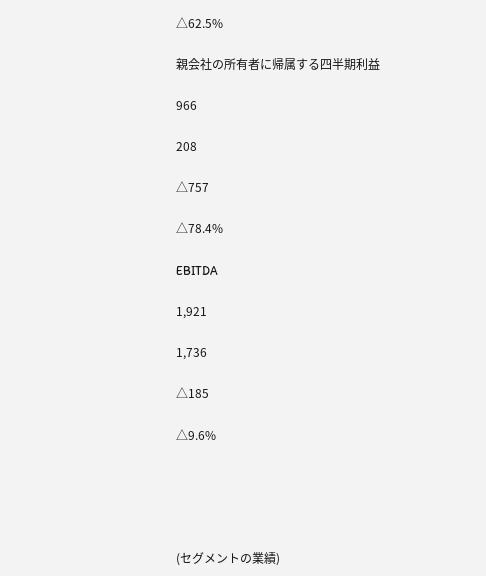△62.5%

親会社の所有者に帰属する四半期利益

966

208

△757

△78.4%

EBITDA

1,921

1,736

△185

△9.6%





(セグメントの業績)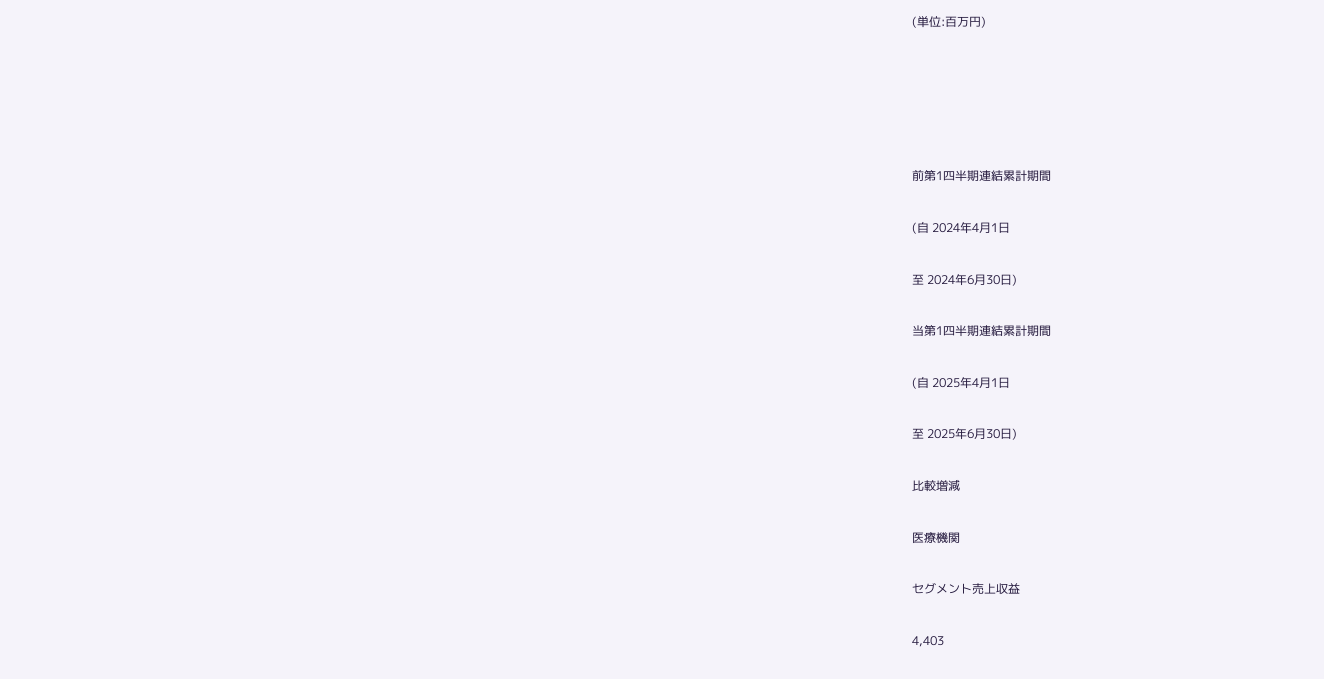(単位:百万円)





前第1四半期連結累計期間

(自 2024年4月1日

至 2024年6月30日)

当第1四半期連結累計期間

(自 2025年4月1日

至 2025年6月30日)

比較増減

医療機関

セグメント売上収益

4,403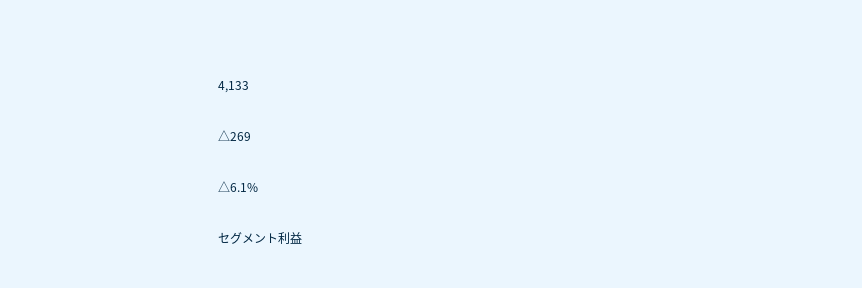4,133

△269

△6.1%

セグメント利益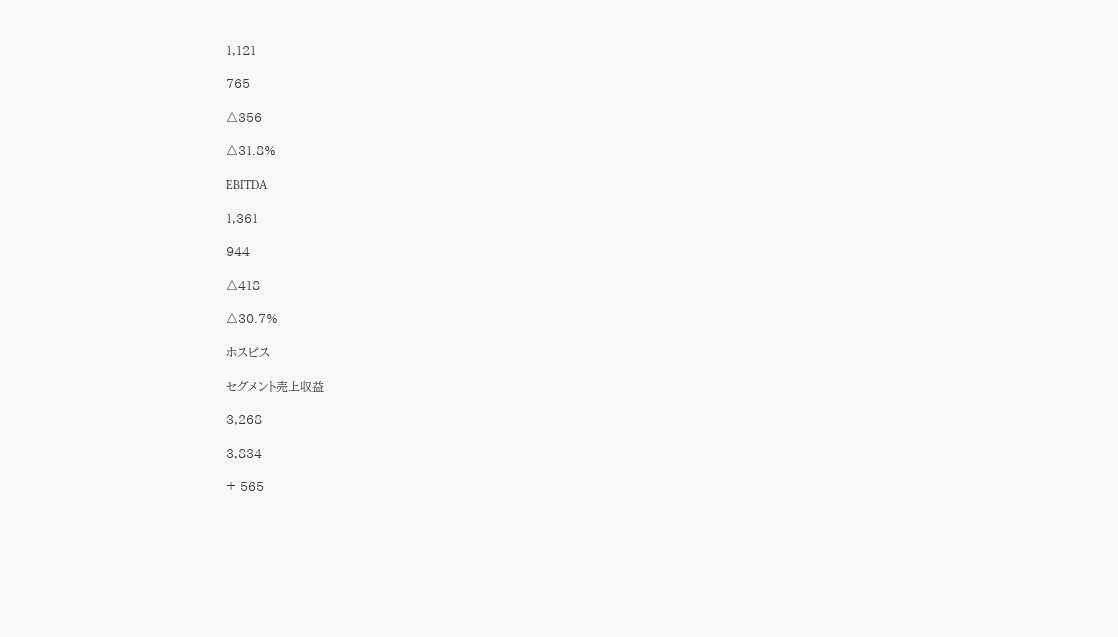1,121

765

△356

△31.8%

EBITDA

1,361

944

△418

△30.7%

ホスピス

セグメント売上収益

3,268

3,834

+ 565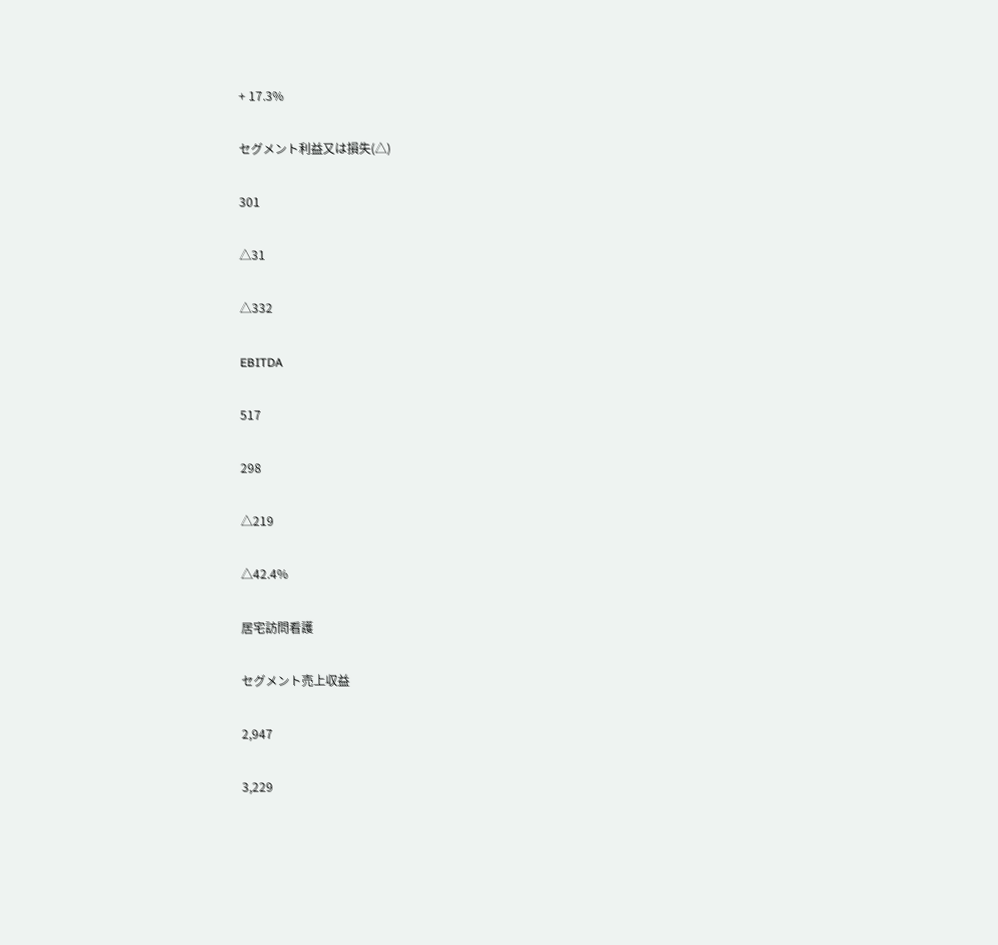+ 17.3%

セグメント利益又は損失(△)

301

△31

△332

EBITDA

517

298

△219

△42.4%

居宅訪問看護

セグメント売上収益

2,947

3,229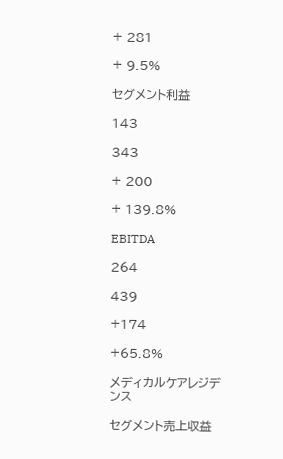+ 281

+ 9.5%

セグメント利益

143

343

+ 200

+ 139.8%

EBITDA

264

439

+174

+65.8%

メディカルケアレジデンス

セグメント売上収益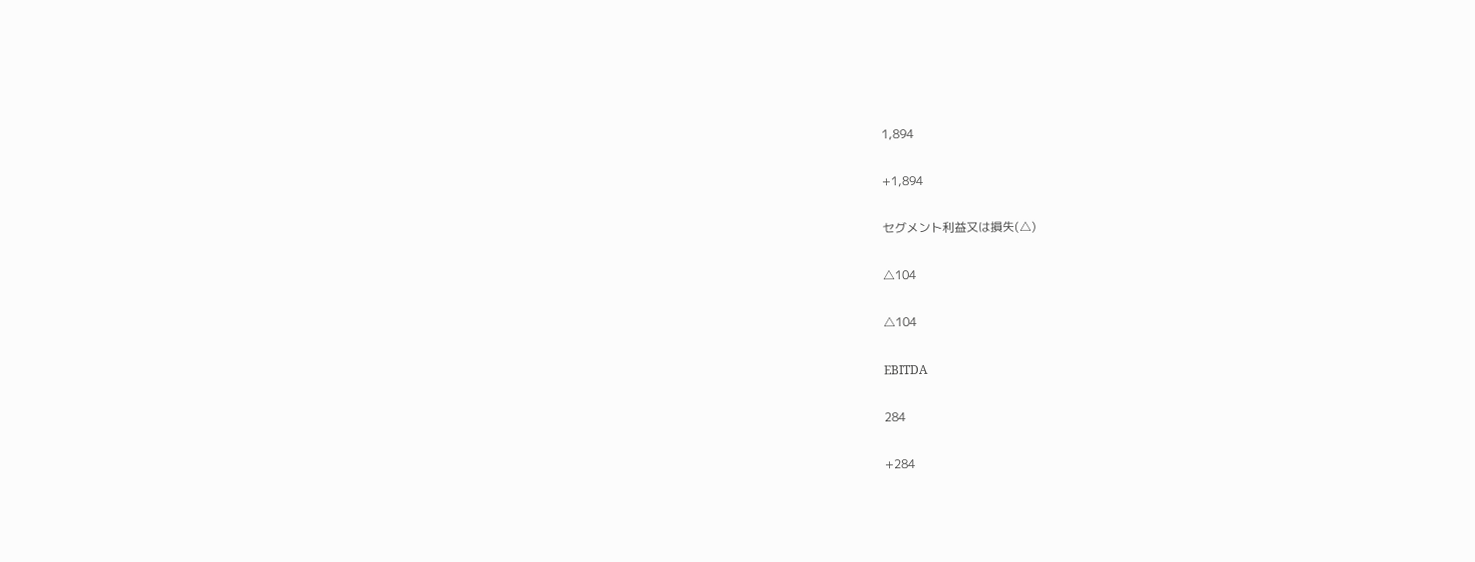1,894

+1,894

セグメント利益又は損失(△)

△104

△104

EBITDA

284

+284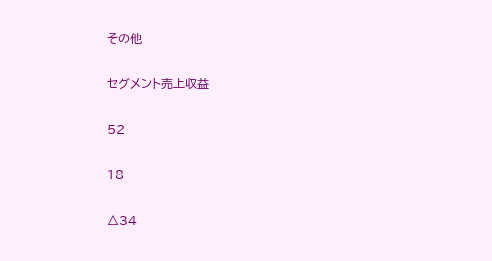その他

セグメント売上収益

52

18

△34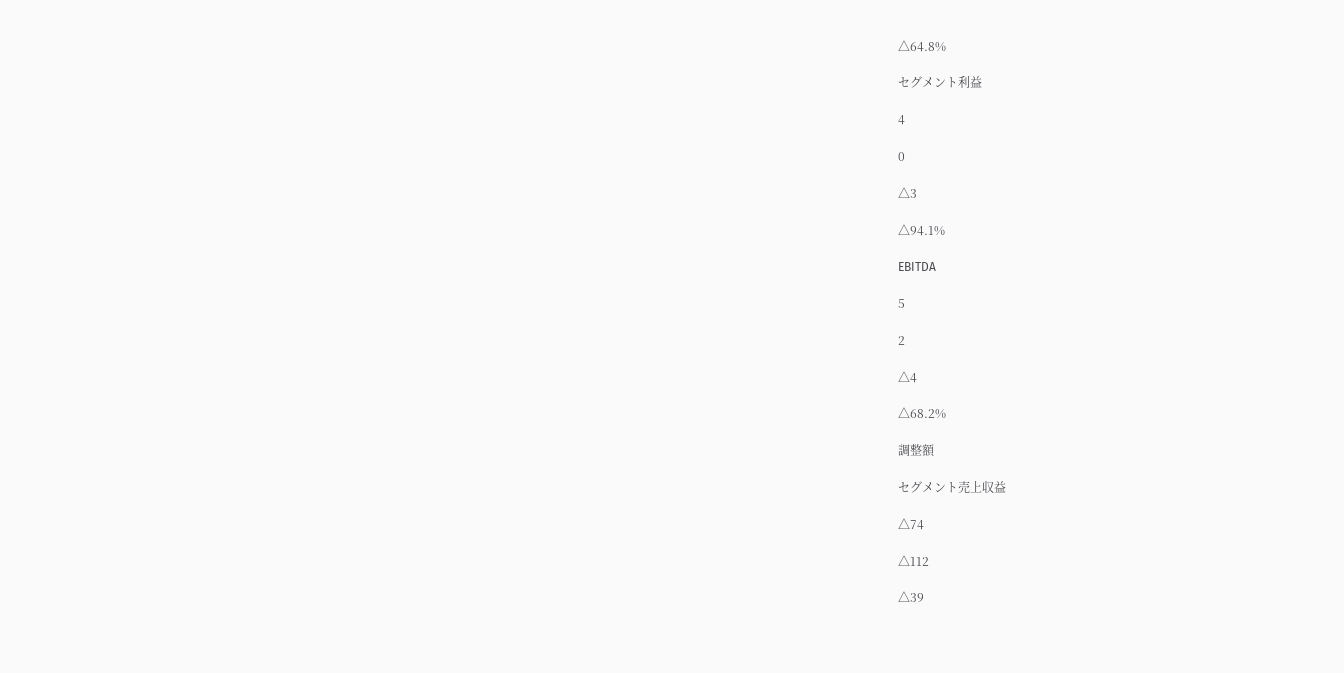△64.8%

セグメント利益

4

0

△3

△94.1%

EBITDA

5

2

△4

△68.2%

調整額

セグメント売上収益

△74

△112

△39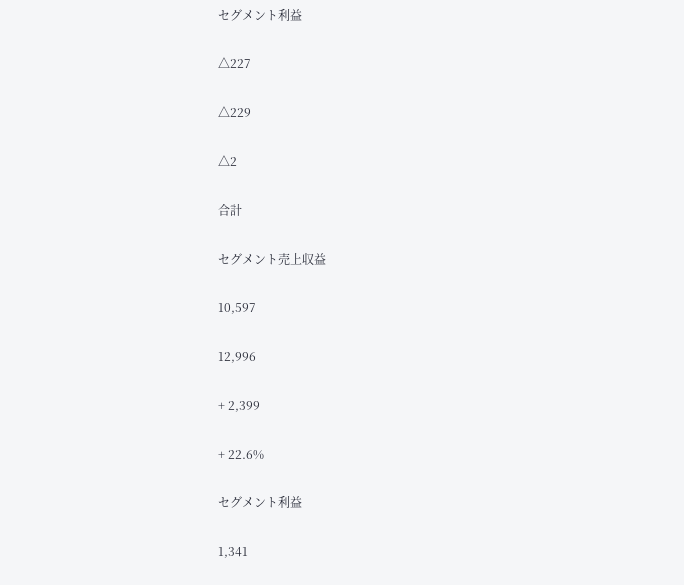セグメント利益

△227

△229

△2

合計

セグメント売上収益

10,597

12,996

+ 2,399

+ 22.6%

セグメント利益

1,341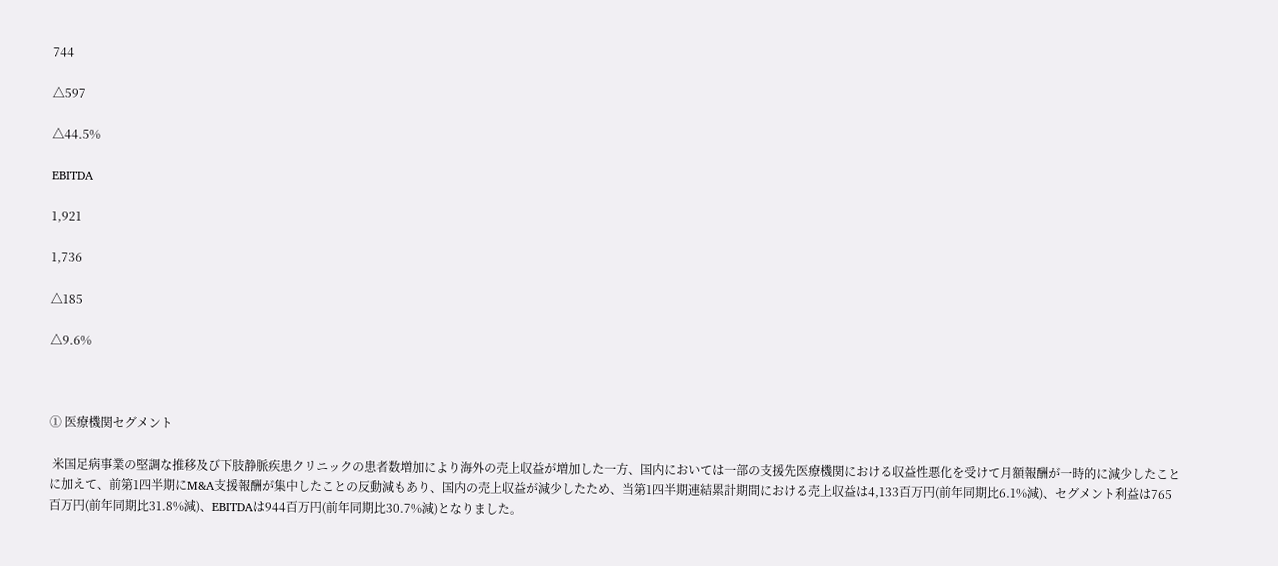744

△597

△44.5%

EBITDA

1,921

1,736

△185

△9.6%



① 医療機関セグメント

 米国足病事業の堅調な推移及び下肢静脈疾患クリニックの患者数増加により海外の売上収益が増加した一方、国内においては一部の支援先医療機関における収益性悪化を受けて月額報酬が一時的に減少したことに加えて、前第1四半期にM&A支援報酬が集中したことの反動減もあり、国内の売上収益が減少したため、当第1四半期連結累計期間における売上収益は4,133百万円(前年同期比6.1%減)、セグメント利益は765百万円(前年同期比31.8%減)、EBITDAは944百万円(前年同期比30.7%減)となりました。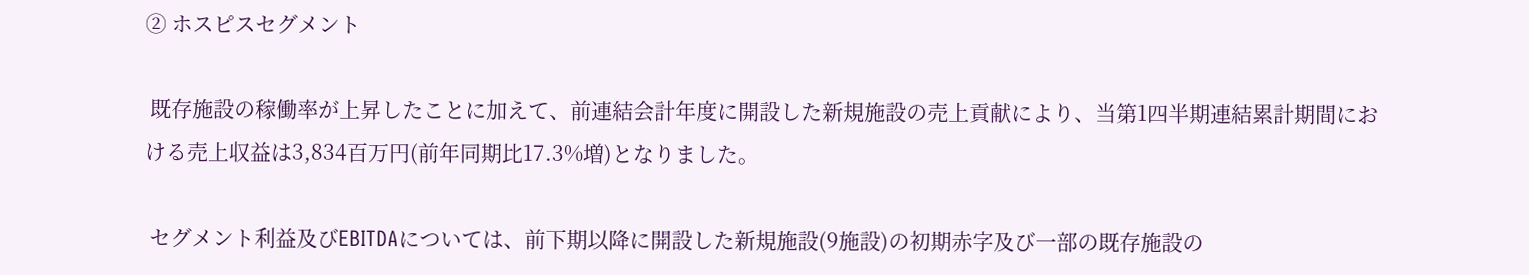② ホスピスセグメント

 既存施設の稼働率が上昇したことに加えて、前連結会計年度に開設した新規施設の売上貢献により、当第1四半期連結累計期間における売上収益は3,834百万円(前年同期比17.3%増)となりました。

 セグメント利益及びEBITDAについては、前下期以降に開設した新規施設(9施設)の初期赤字及び一部の既存施設の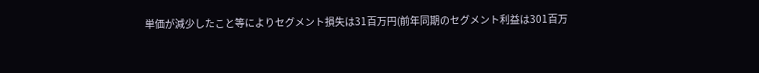単価が減少したこと等によりセグメント損失は31百万円(前年同期のセグメント利益は301百万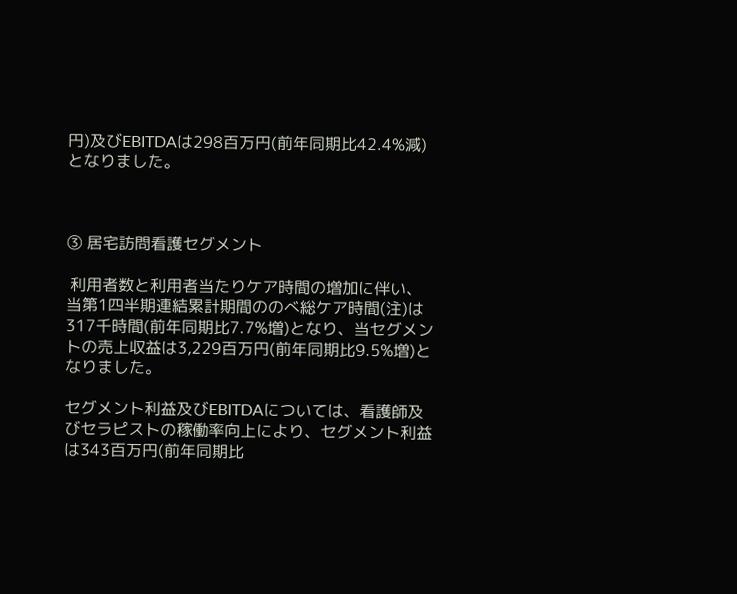円)及びEBITDAは298百万円(前年同期比42.4%減)となりました。



③ 居宅訪問看護セグメント

 利用者数と利用者当たりケア時間の増加に伴い、当第1四半期連結累計期間ののべ総ケア時間(注)は317千時間(前年同期比7.7%増)となり、当セグメントの売上収益は3,229百万円(前年同期比9.5%増)となりました。

セグメント利益及びEBITDAについては、看護師及びセラピストの稼働率向上により、セグメント利益は343百万円(前年同期比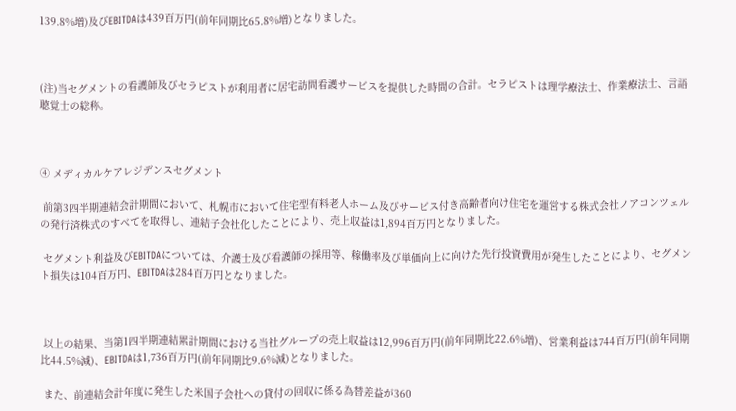139.8%増)及びEBITDAは439百万円(前年同期比65.8%増)となりました。



(注)当セグメントの看護師及びセラピストが利用者に居宅訪問看護サービスを提供した時間の合計。セラピストは理学療法士、作業療法士、言語聴覚士の総称。



④ メディカルケアレジデンスセグメント

 前第3四半期連結会計期間において、札幌市において住宅型有料老人ホーム及びサービス付き高齢者向け住宅を運営する株式会社ノアコンツェルの発行済株式のすべてを取得し、連結子会社化したことにより、売上収益は1,894百万円となりました。

 セグメント利益及びEBITDAについては、介護士及び看護師の採用等、稼働率及び単価向上に向けた先行投資費用が発生したことにより、セグメント損失は104百万円、EBITDAは284百万円となりました。



 以上の結果、当第1四半期連結累計期間における当社グループの売上収益は12,996百万円(前年同期比22.6%増)、営業利益は744百万円(前年同期比44.5%減)、EBITDAは1,736百万円(前年同期比9.6%減)となりました。

 また、前連結会計年度に発生した米国子会社への貸付の回収に係る為替差益が360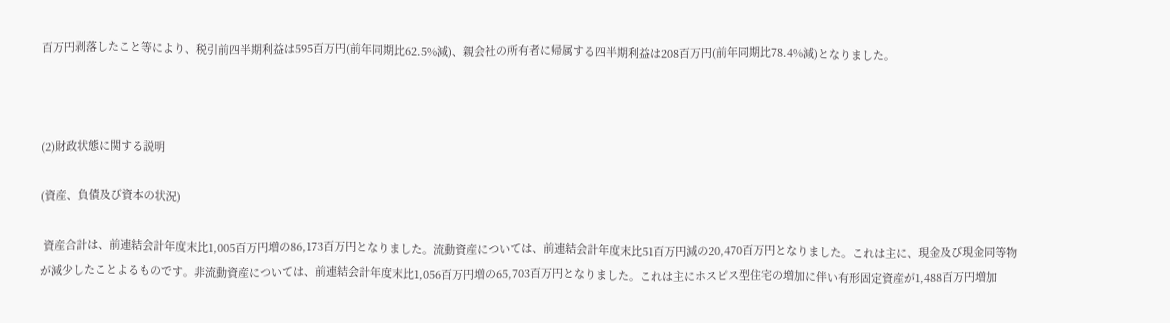百万円剥落したこと等により、税引前四半期利益は595百万円(前年同期比62.5%減)、親会社の所有者に帰属する四半期利益は208百万円(前年同期比78.4%減)となりました。



(2)財政状態に関する説明

(資産、負債及び資本の状況)

 資産合計は、前連結会計年度末比1,005百万円増の86,173百万円となりました。流動資産については、前連結会計年度末比51百万円減の20,470百万円となりました。これは主に、現金及び現金同等物が減少したことよるものです。非流動資産については、前連結会計年度末比1,056百万円増の65,703百万円となりました。これは主にホスピス型住宅の増加に伴い有形固定資産が1,488百万円増加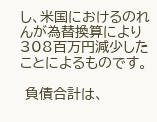し、米国におけるのれんが為替換算により308百万円減少したことによるものです。

 負債合計は、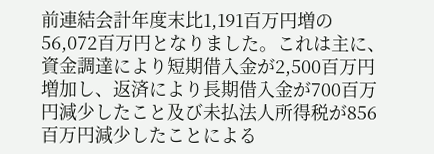前連結会計年度末比1,191百万円増の56,072百万円となりました。これは主に、資金調達により短期借入金が2,500百万円増加し、返済により長期借入金が700百万円減少したこと及び未払法人所得税が856百万円減少したことによる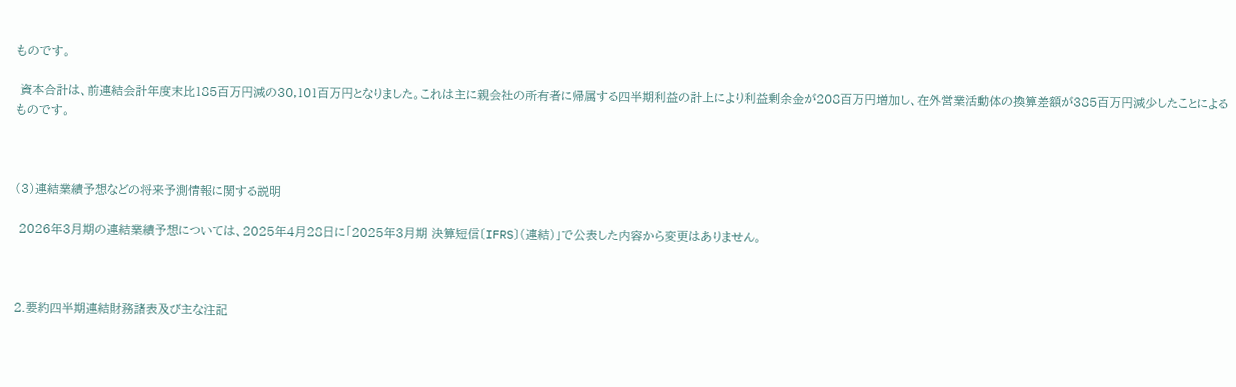ものです。

 資本合計は、前連結会計年度末比185百万円減の30,101百万円となりました。これは主に親会社の所有者に帰属する四半期利益の計上により利益剰余金が208百万円増加し、在外営業活動体の換算差額が385百万円減少したことによるものです。



(3)連結業績予想などの将来予測情報に関する説明

 2026年3月期の連結業績予想については、2025年4月28日に「2025年3月期 決算短信〔IFRS〕(連結)」で公表した内容から変更はありません。



2.要約四半期連結財務諸表及び主な注記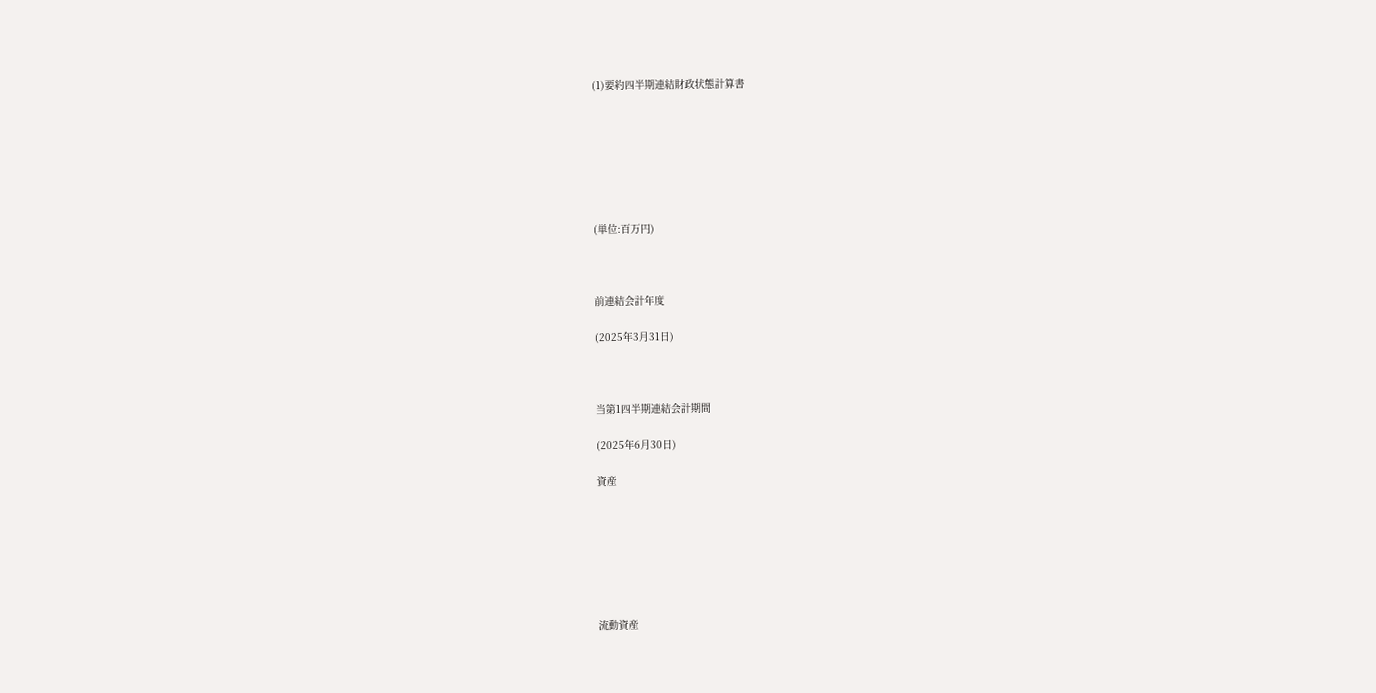(1)要約四半期連結財政状態計算書







(単位:百万円)



前連結会計年度

(2025年3月31日)



当第1四半期連結会計期間

(2025年6月30日)

資産







流動資産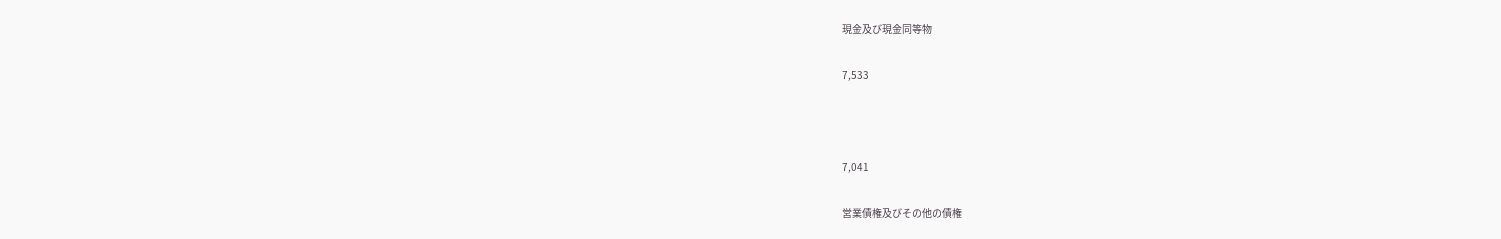現金及び現金同等物

7,533



7,041

営業債権及びその他の債権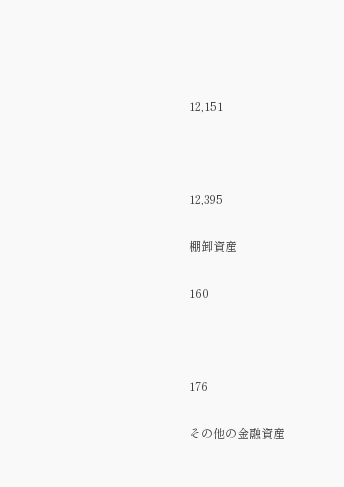12,151



12,395

棚卸資産

160



176

その他の金融資産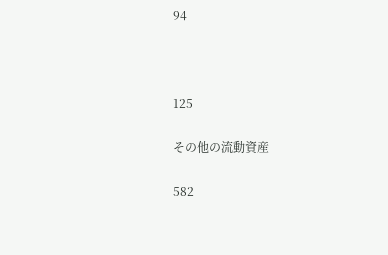94



125

その他の流動資産

582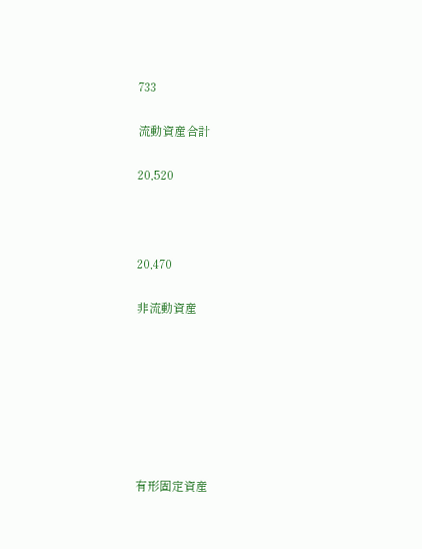733

流動資産合計

20,520



20,470

非流動資産







有形固定資産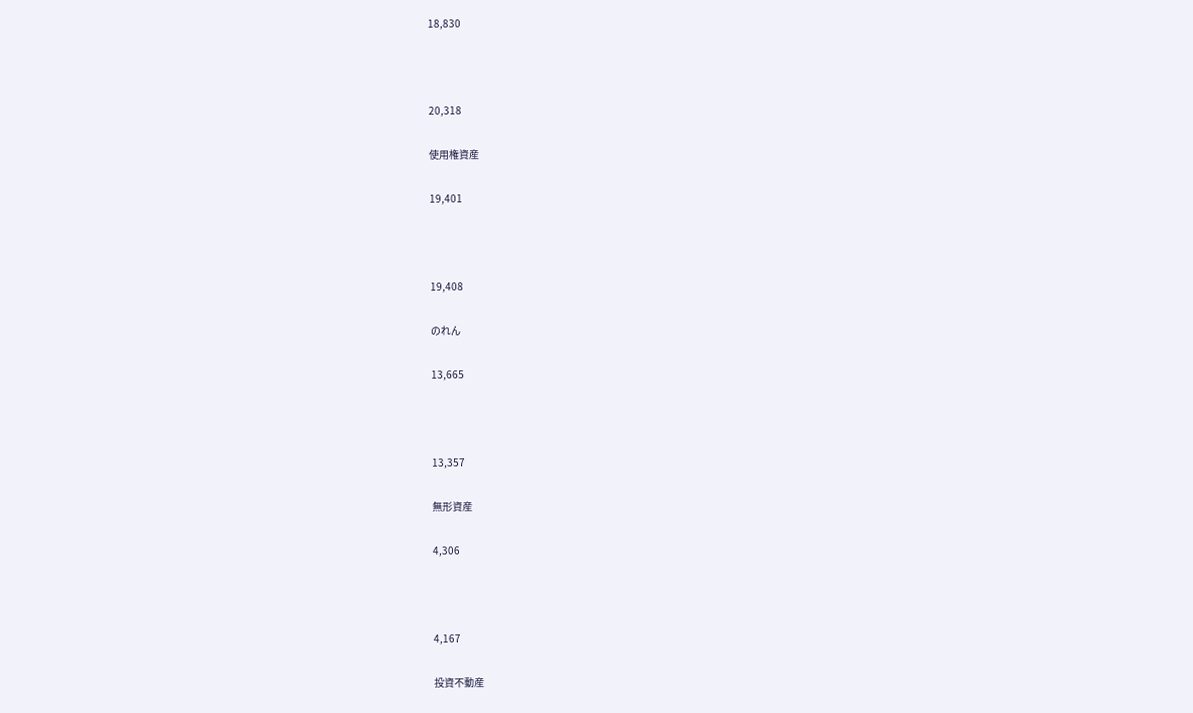18,830



20,318

使用権資産

19,401



19,408

のれん

13,665



13,357

無形資産

4,306



4,167

投資不動産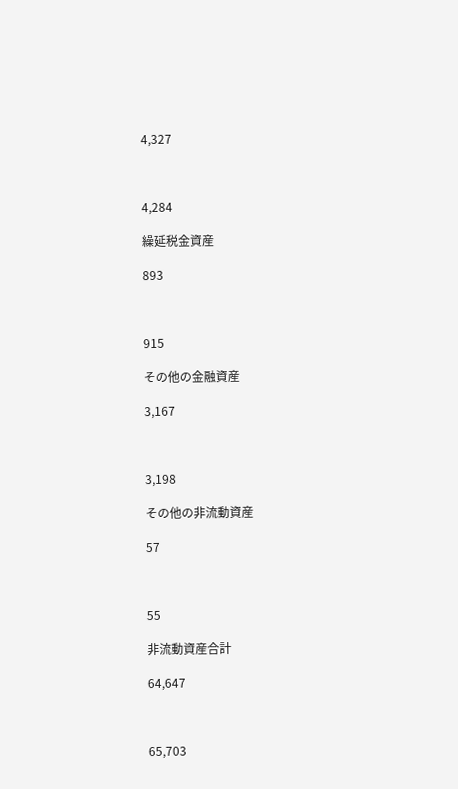4,327



4,284

繰延税金資産

893



915

その他の金融資産

3,167



3,198

その他の非流動資産

57



55

非流動資産合計

64,647



65,703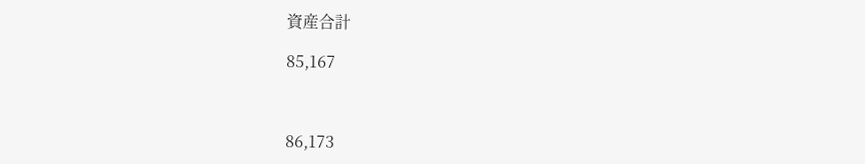資産合計

85,167



86,173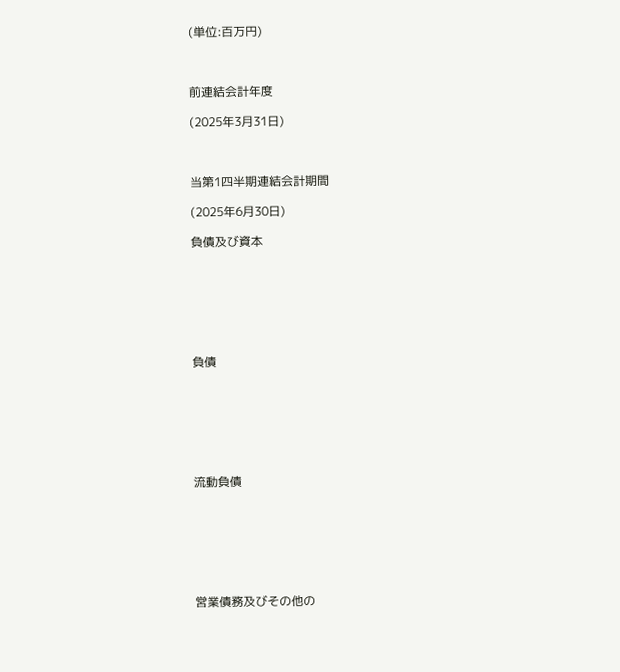(単位:百万円)



前連結会計年度

(2025年3月31日)



当第1四半期連結会計期間

(2025年6月30日)

負債及び資本







負債







流動負債







営業債務及びその他の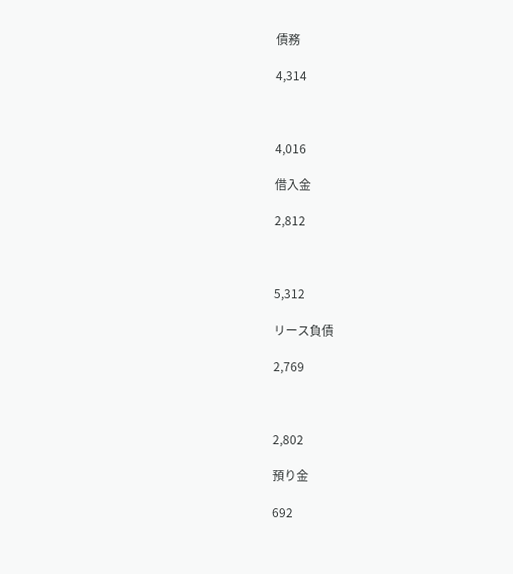債務

4,314



4,016

借入金

2,812



5,312

リース負債

2,769



2,802

預り金

692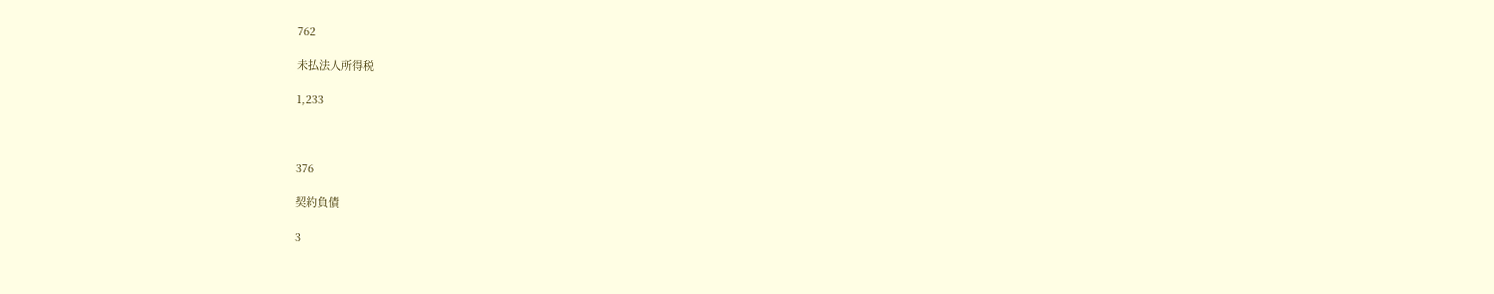762

未払法人所得税

1,233



376

契約負債

3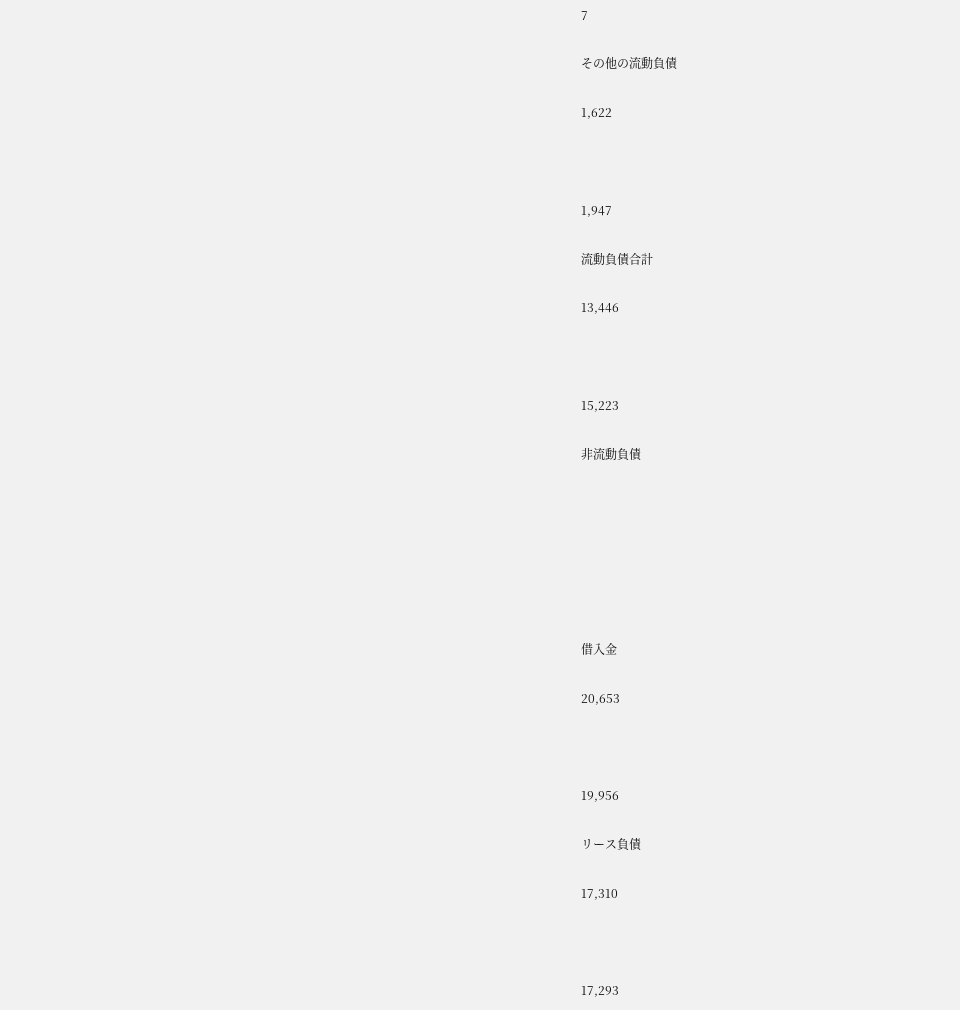7

その他の流動負債

1,622



1,947

流動負債合計

13,446



15,223

非流動負債







借入金

20,653



19,956

リース負債

17,310



17,293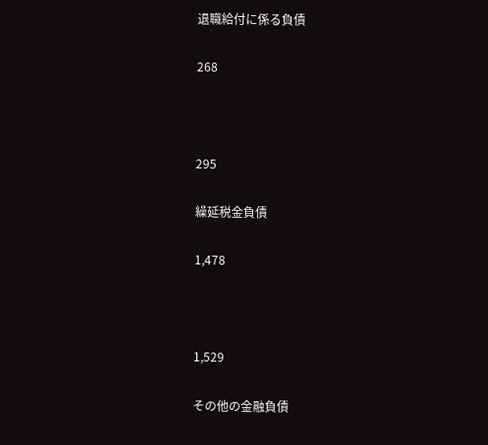退職給付に係る負債

268



295

繰延税金負債

1,478



1,529

その他の金融負債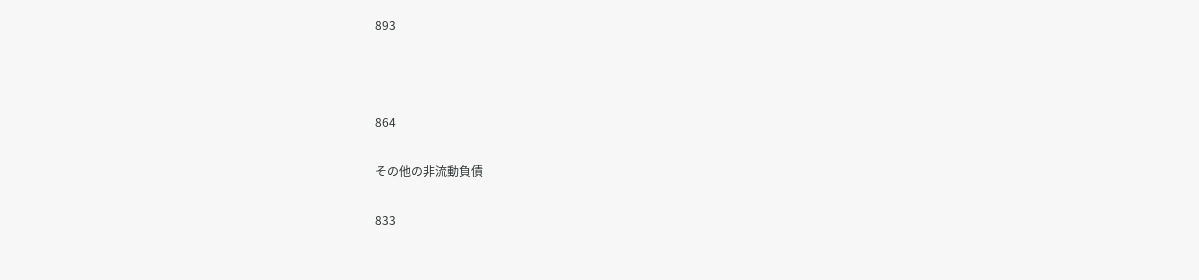893



864

その他の非流動負債

833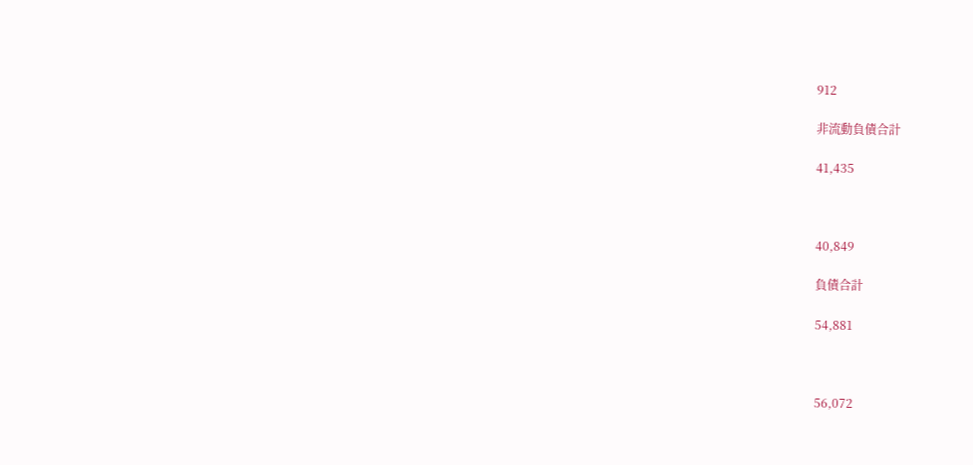912

非流動負債合計

41,435



40,849

負債合計

54,881



56,072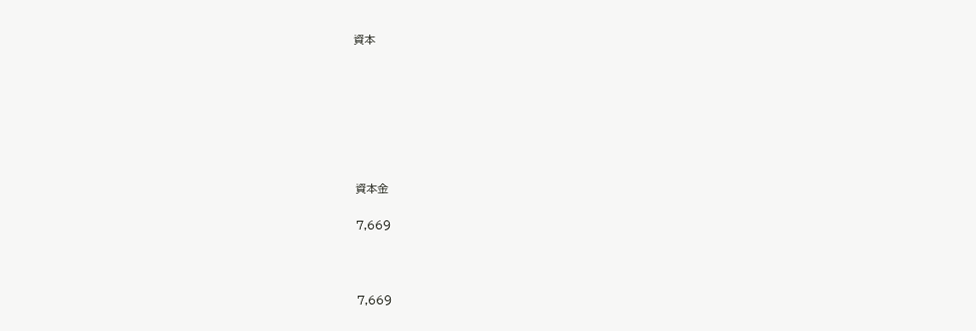資本







資本金

7,669



7,669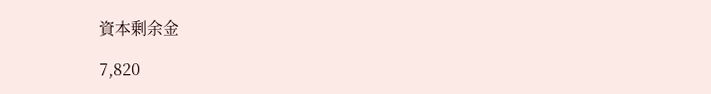資本剰余金

7,820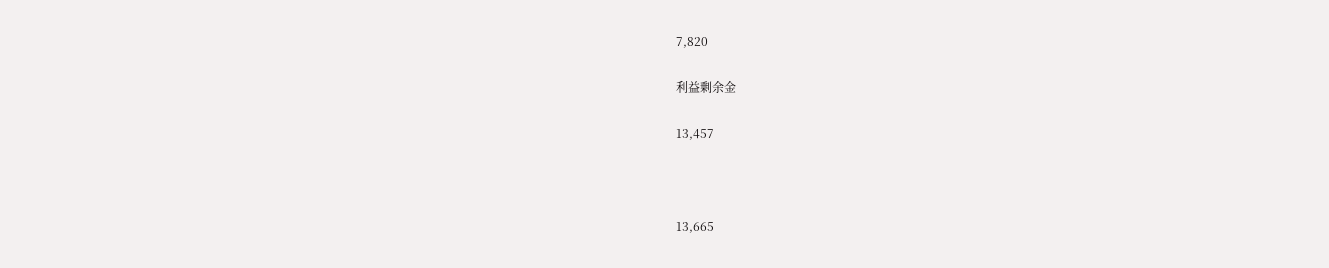7,820

利益剰余金

13,457



13,665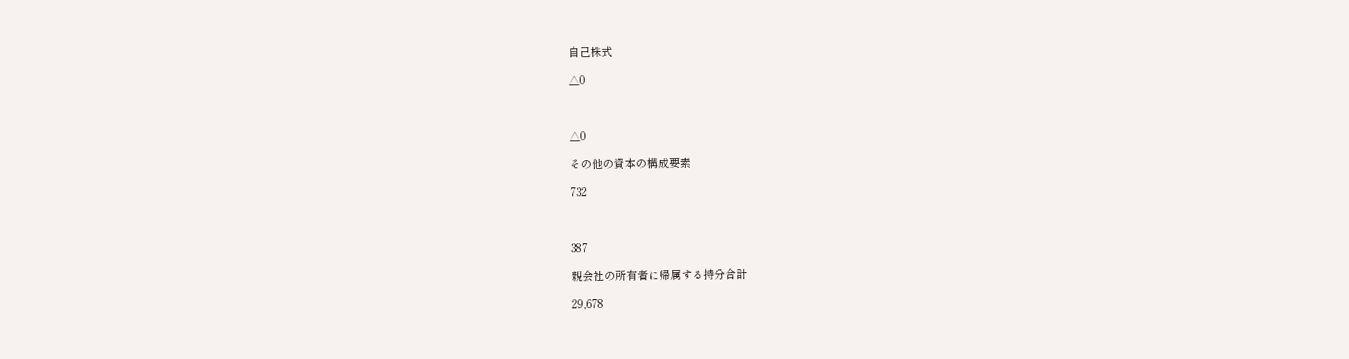自己株式

△0



△0

その他の資本の構成要素

732



387

親会社の所有者に帰属する持分合計

29,678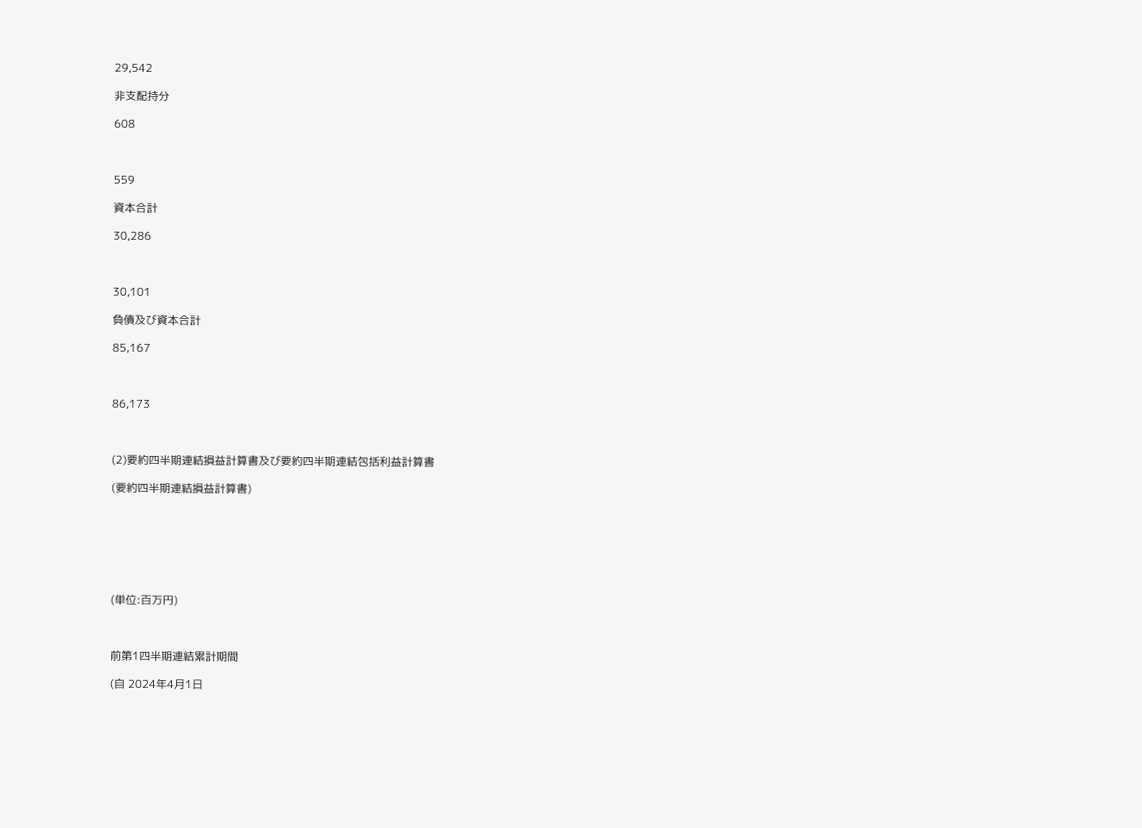29,542

非支配持分

608



559

資本合計

30,286



30,101

負債及び資本合計

85,167



86,173



(2)要約四半期連結損益計算書及び要約四半期連結包括利益計算書

(要約四半期連結損益計算書)







(単位:百万円)



前第1四半期連結累計期間

(自 2024年4月1日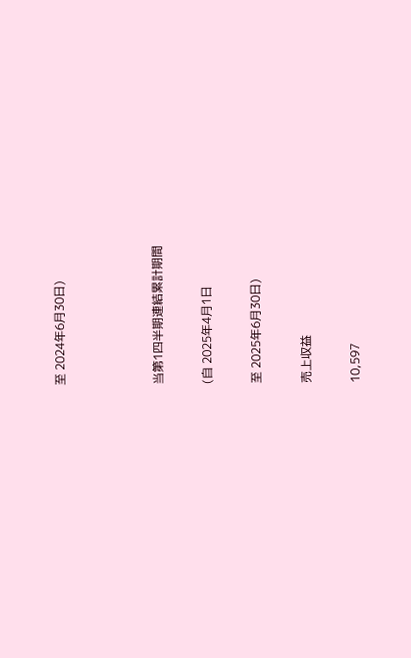至 2024年6月30日)



当第1四半期連結累計期間

(自 2025年4月1日

至 2025年6月30日)

売上収益

10,597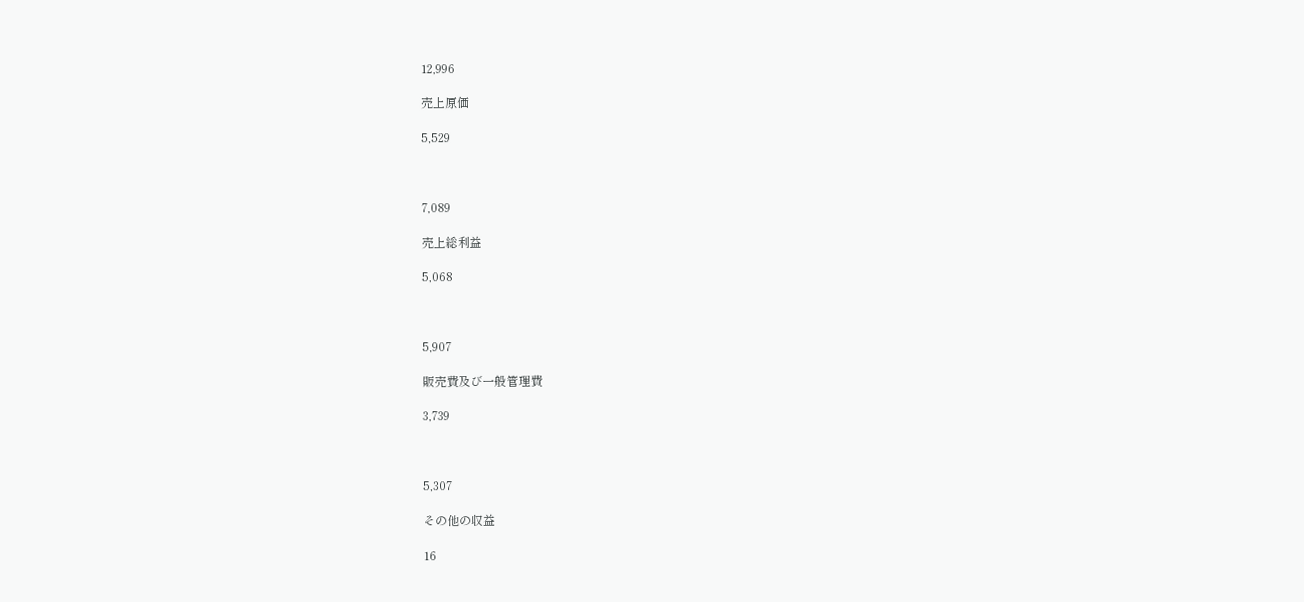12,996

売上原価

5,529



7,089

売上総利益

5,068



5,907

販売費及び一般管理費

3,739



5,307

その他の収益

16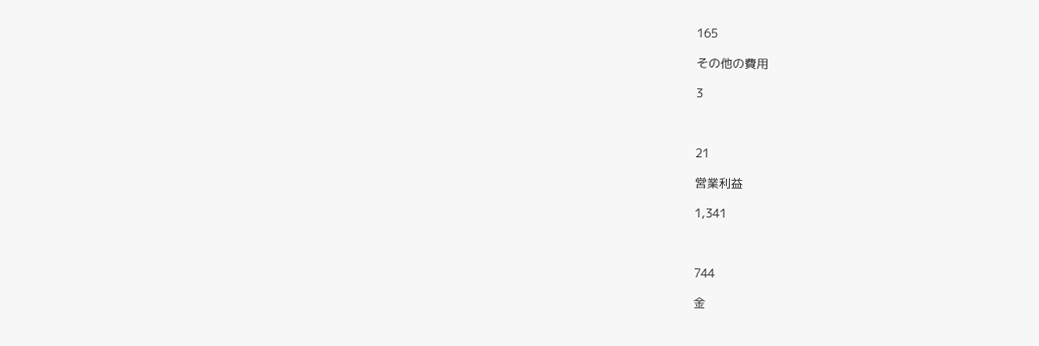165

その他の費用

3



21

営業利益

1,341



744

金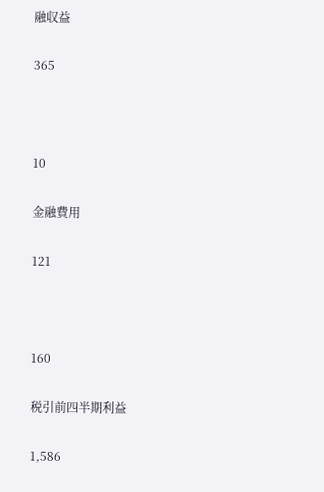融収益

365



10

金融費用

121



160

税引前四半期利益

1,586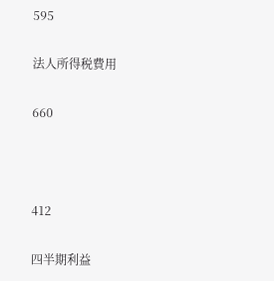595

法人所得税費用

660



412

四半期利益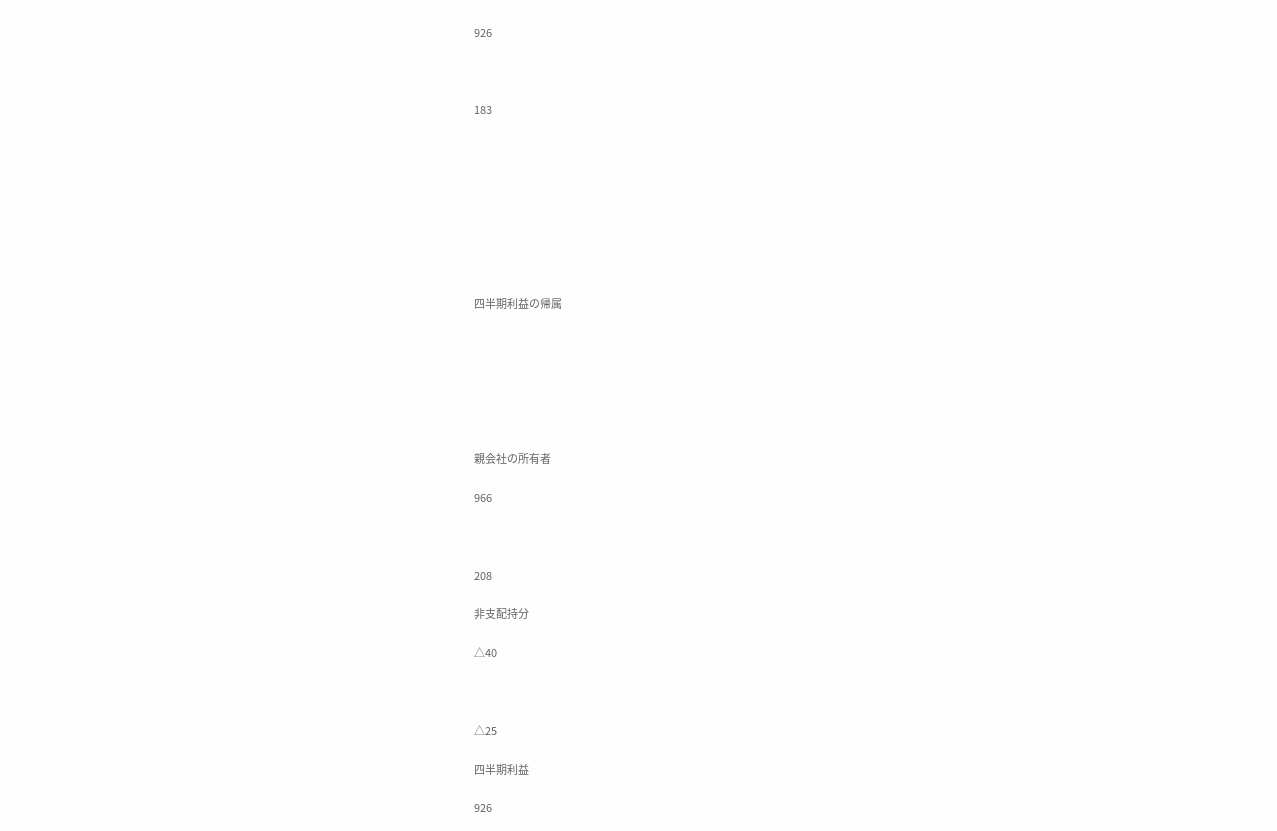926



183









四半期利益の帰属







親会社の所有者

966



208

非支配持分

△40



△25

四半期利益

926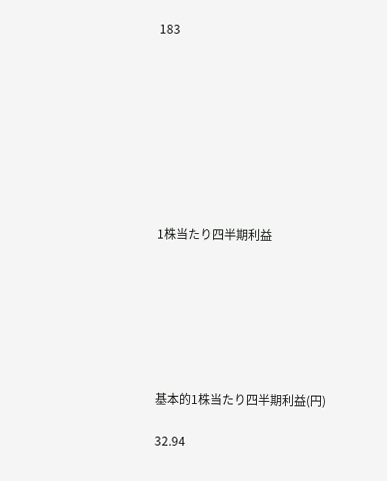183









1株当たり四半期利益







基本的1株当たり四半期利益(円)

32.94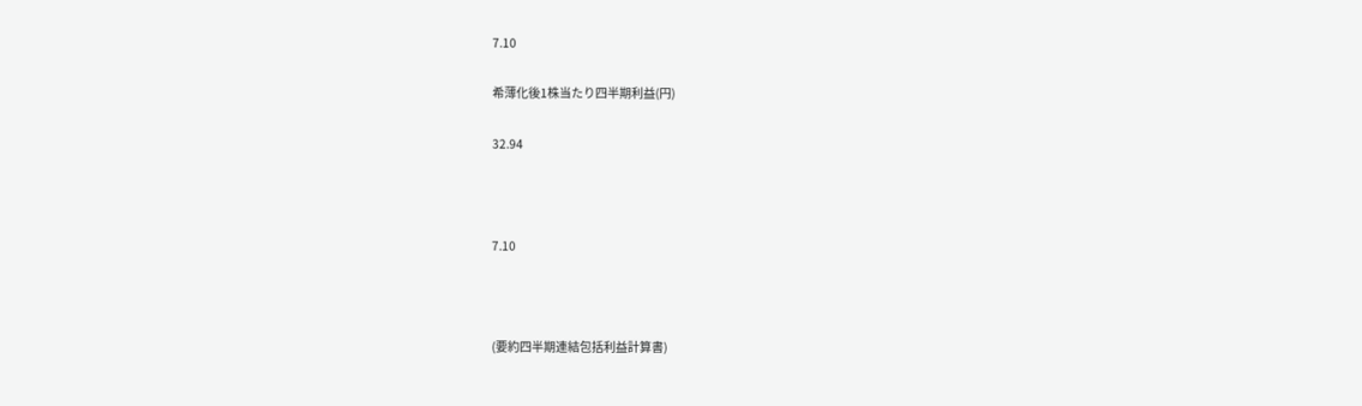7.10

希薄化後1株当たり四半期利益(円)

32.94



7.10



(要約四半期連結包括利益計算書)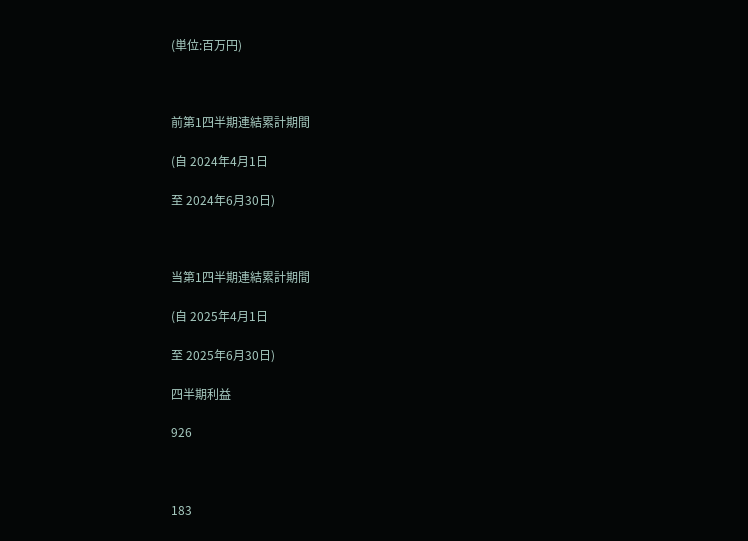(単位:百万円)



前第1四半期連結累計期間

(自 2024年4月1日

至 2024年6月30日)



当第1四半期連結累計期間

(自 2025年4月1日

至 2025年6月30日)

四半期利益

926



183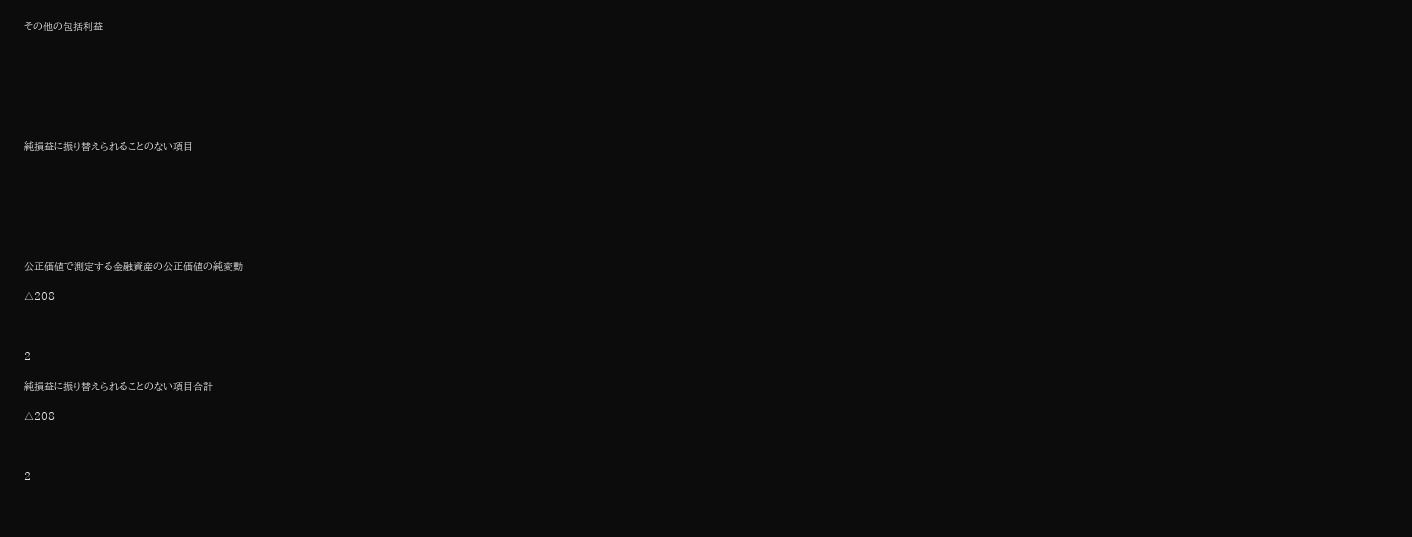その他の包括利益







純損益に振り替えられることのない項目







公正価値で測定する金融資産の公正価値の純変動

△208



2

純損益に振り替えられることのない項目合計

△208



2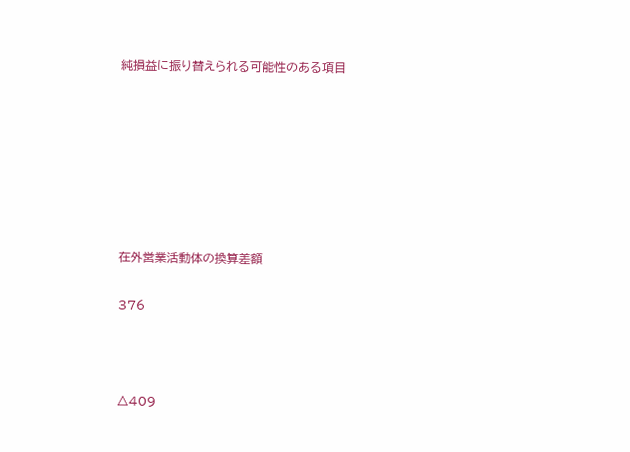純損益に振り替えられる可能性のある項目







在外営業活動体の換算差額

376



△409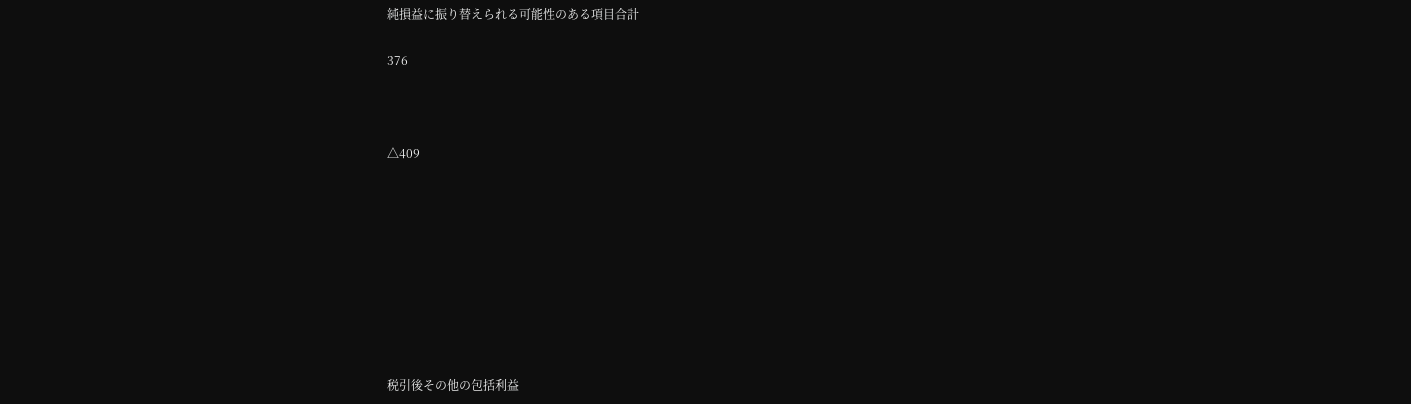純損益に振り替えられる可能性のある項目合計

376



△409









税引後その他の包括利益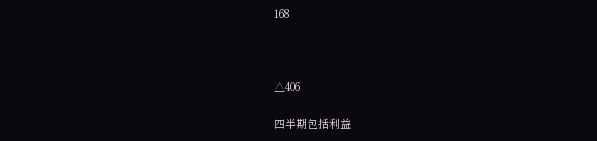168



△406

四半期包括利益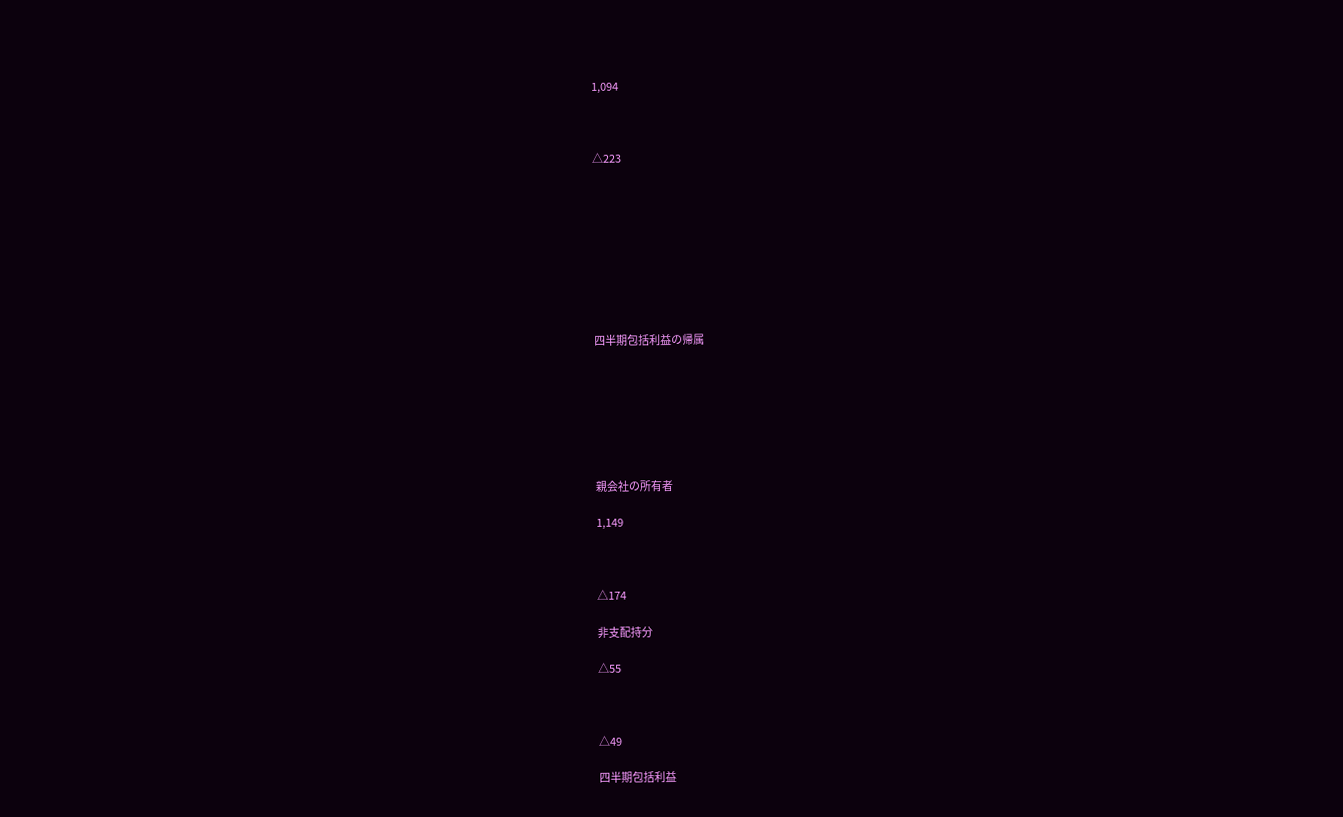1,094



△223









四半期包括利益の帰属







親会社の所有者

1,149



△174

非支配持分

△55



△49

四半期包括利益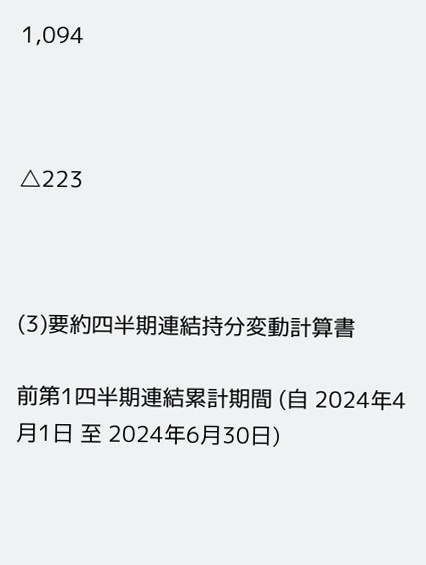1,094



△223



(3)要約四半期連結持分変動計算書

前第1四半期連結累計期間 (自 2024年4月1日 至 2024年6月30日)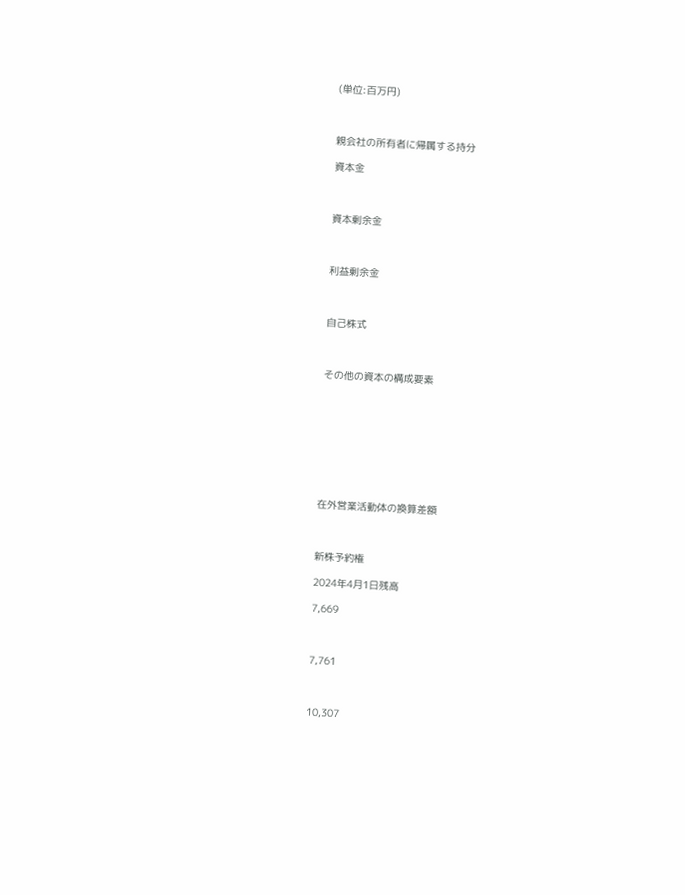(単位:百万円)



親会社の所有者に帰属する持分

資本金



資本剰余金



利益剰余金



自己株式



その他の資本の構成要素









在外営業活動体の換算差額



新株予約権

2024年4月1日残高

7,669



7,761



10,307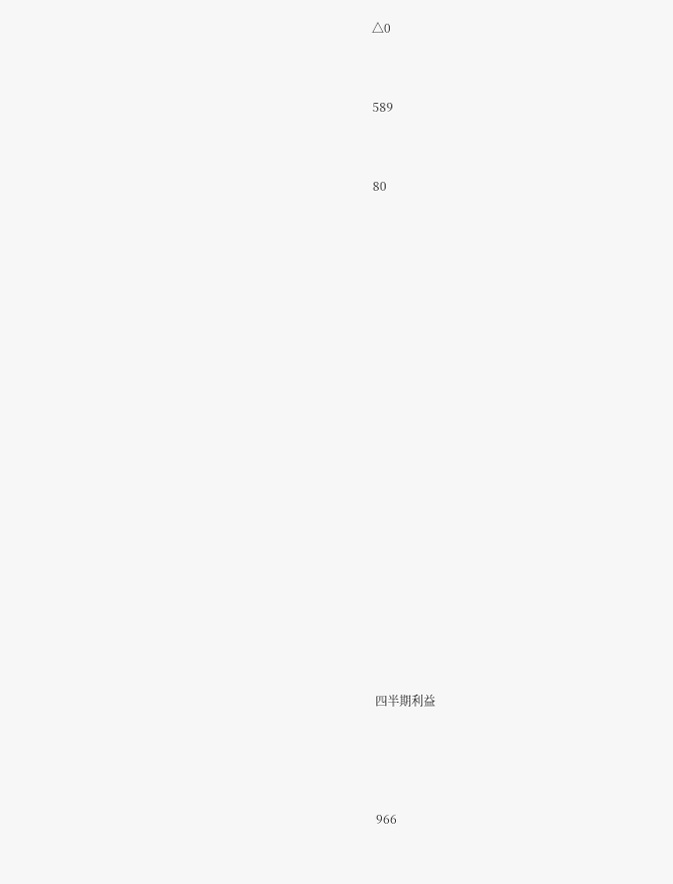△0



589



80

























四半期利益





966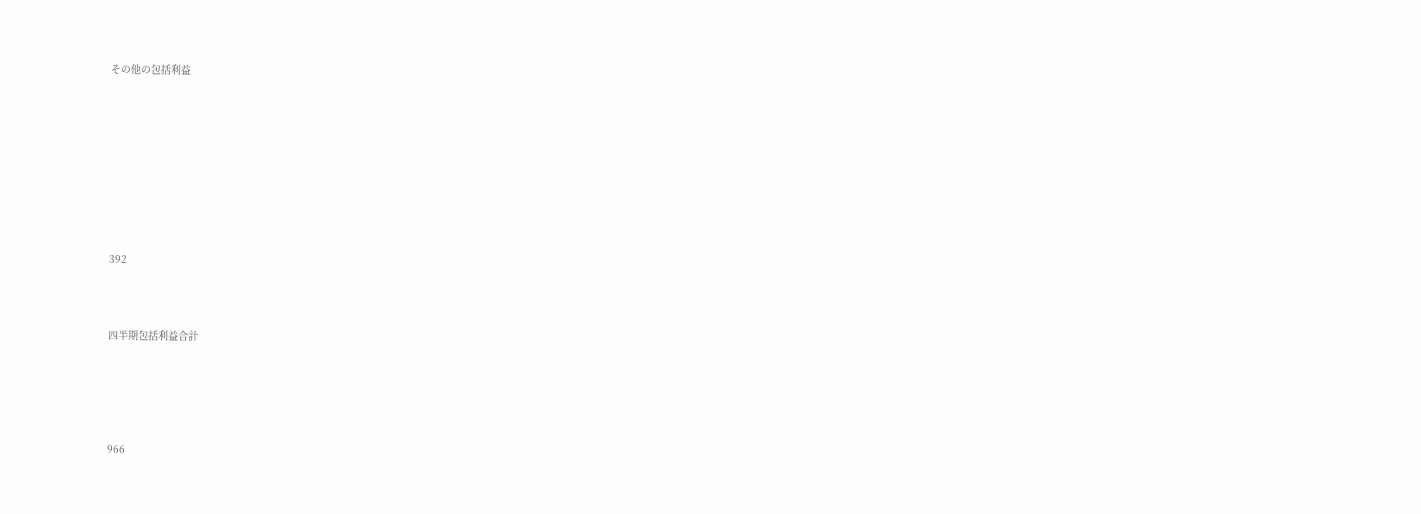その他の包括利益









392



四半期包括利益合計





966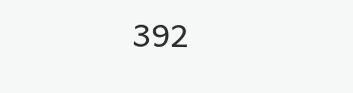392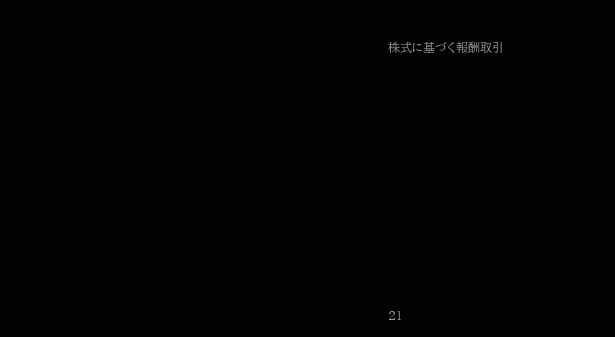株式に基づく報酬取引











21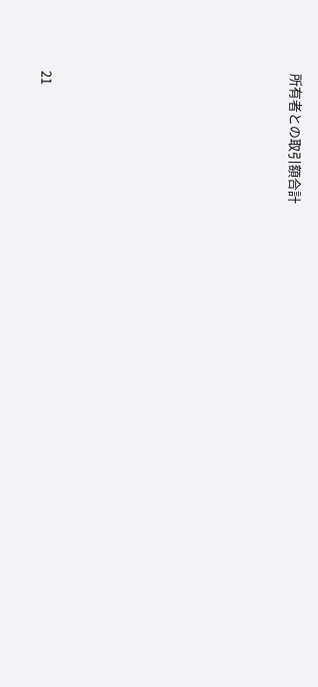所有者との取引額合計











21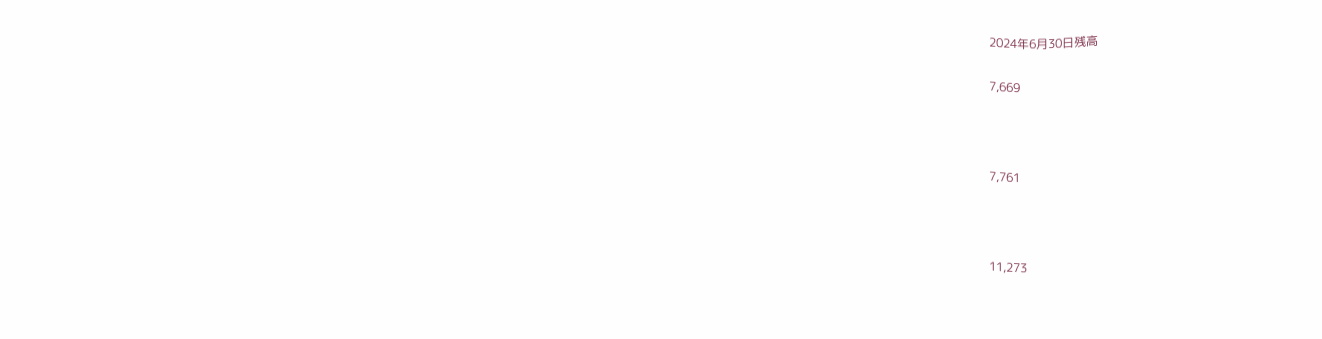2024年6月30日残高

7,669



7,761



11,273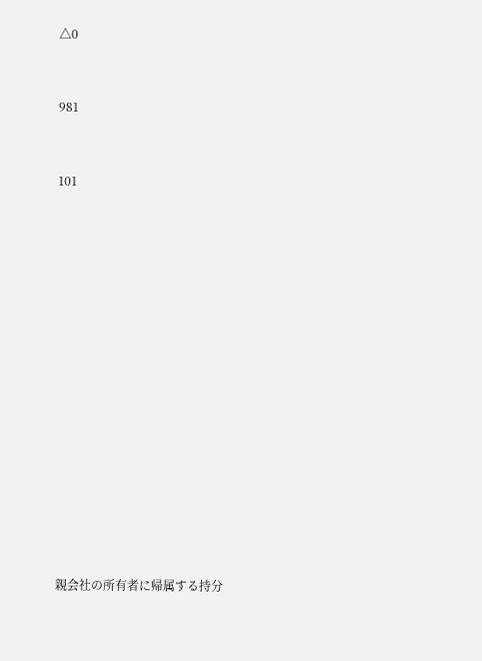△0



981



101





















親会社の所有者に帰属する持分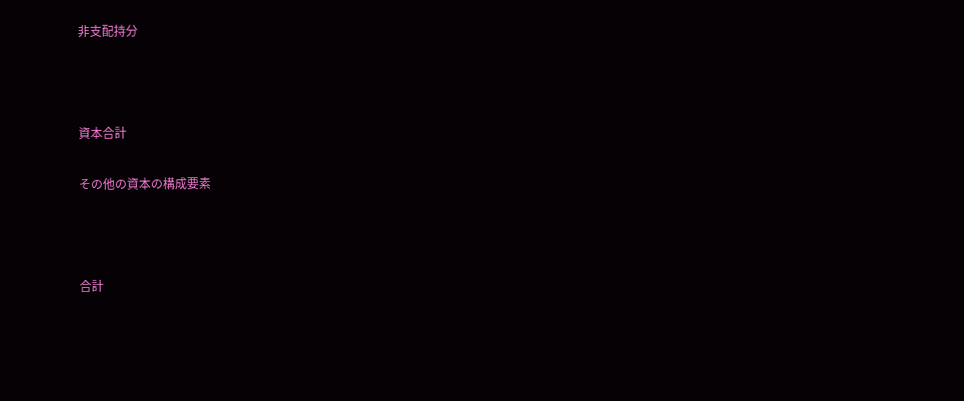非支配持分



資本合計

その他の資本の構成要素



合計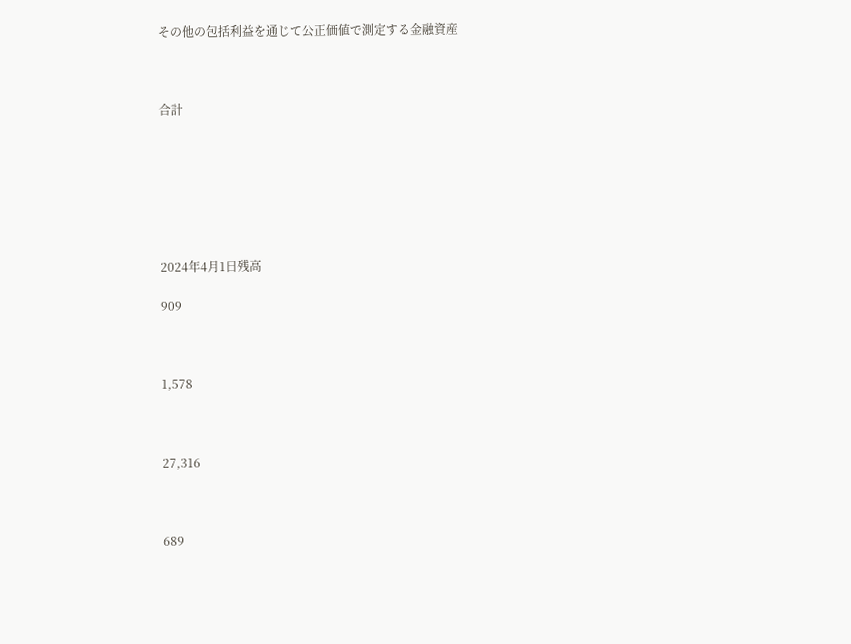その他の包括利益を通じて公正価値で測定する金融資産



合計







2024年4月1日残高

909



1,578



27,316



689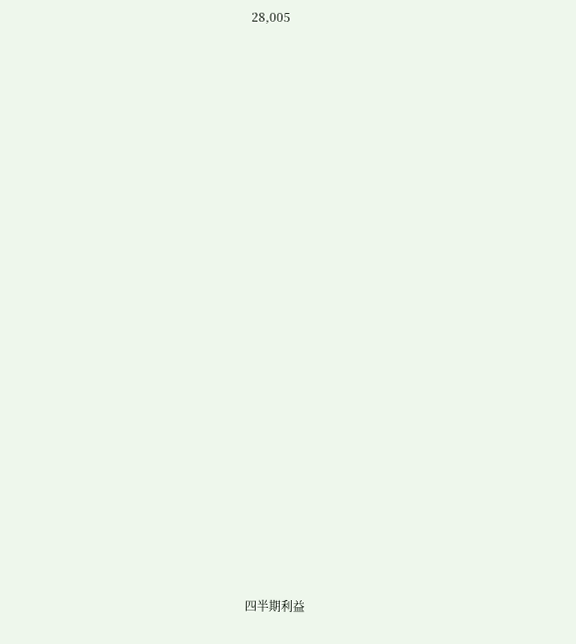28,005





















四半期利益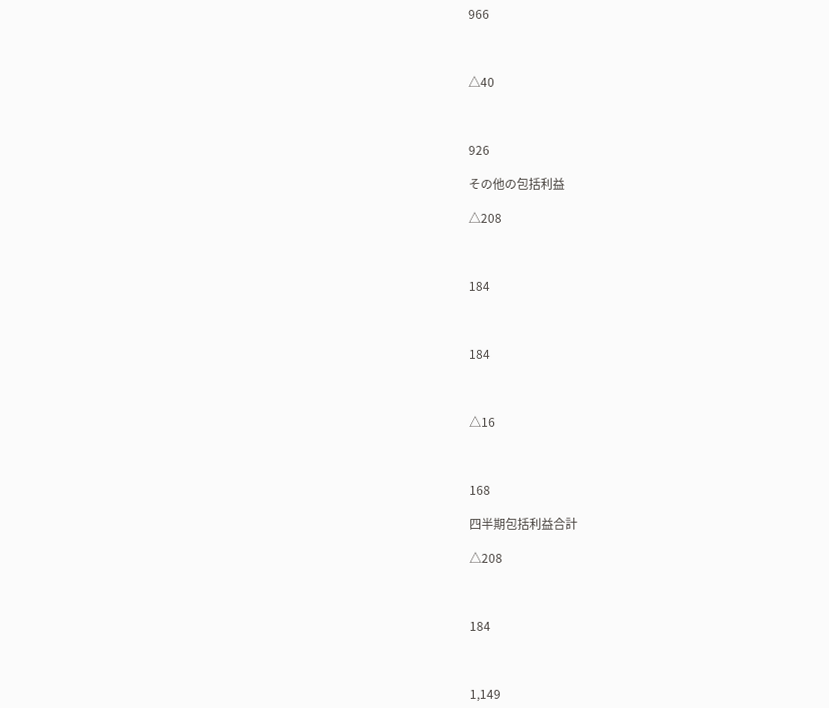966



△40



926

その他の包括利益

△208



184



184



△16



168

四半期包括利益合計

△208



184



1,149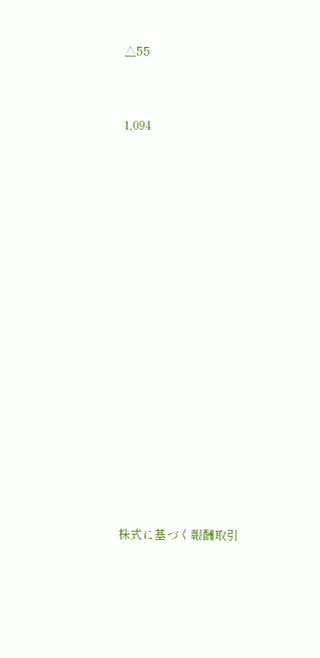△55



1,094





















株式に基づく報酬取引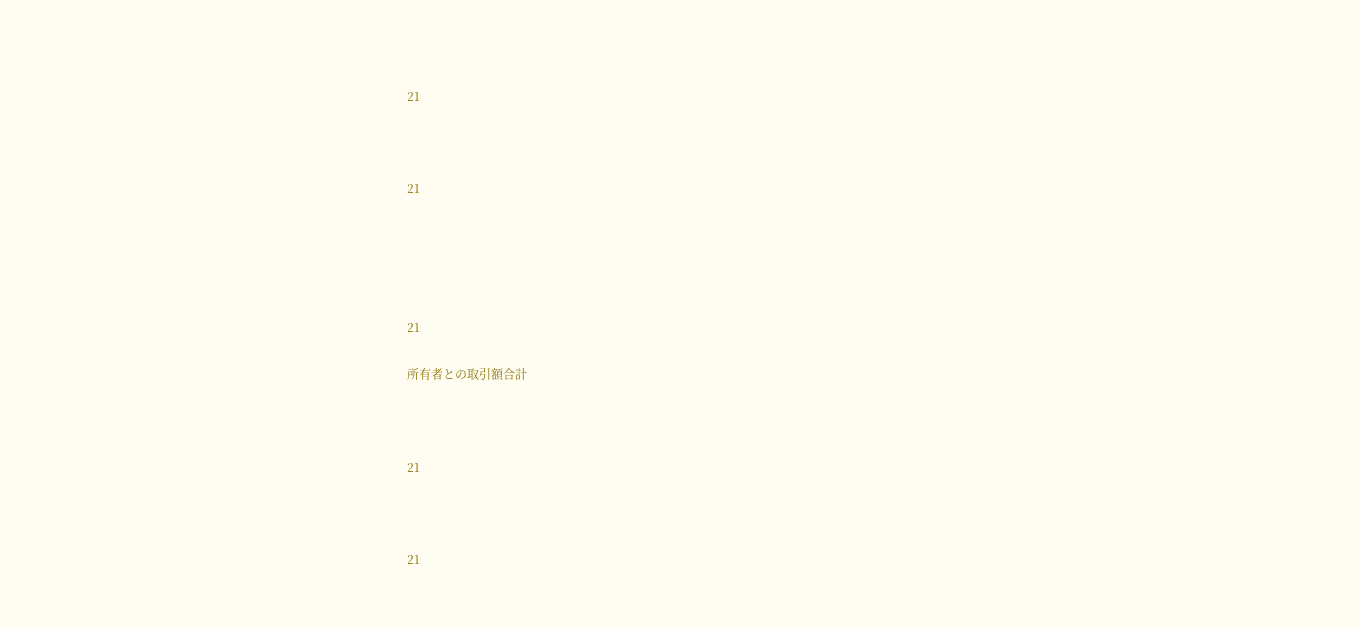21



21





21

所有者との取引額合計



21



21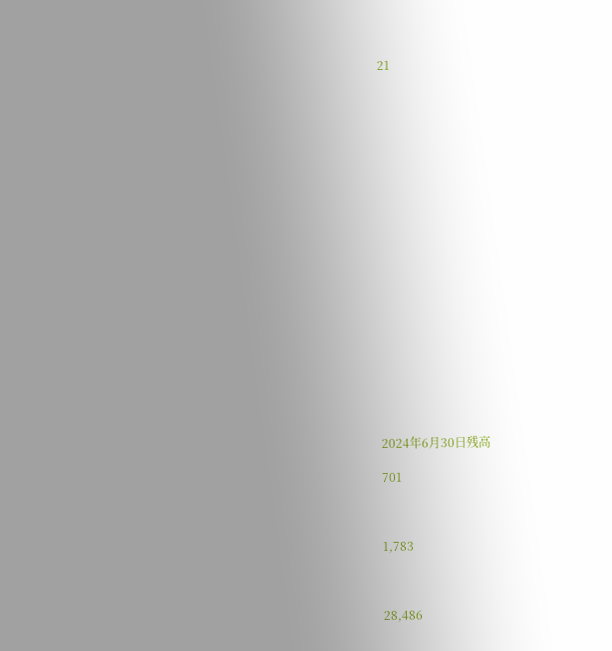21





















2024年6月30日残高

701



1,783



28,486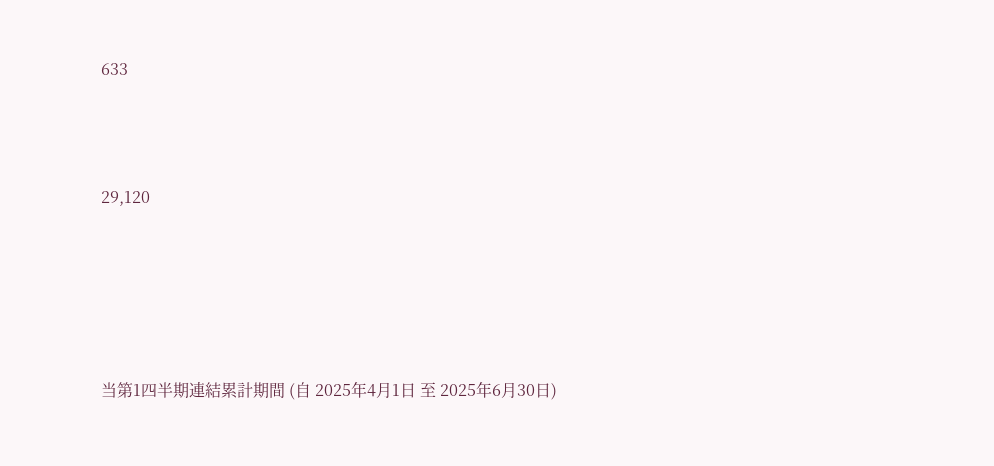633



29,120





当第1四半期連結累計期間 (自 2025年4月1日 至 2025年6月30日)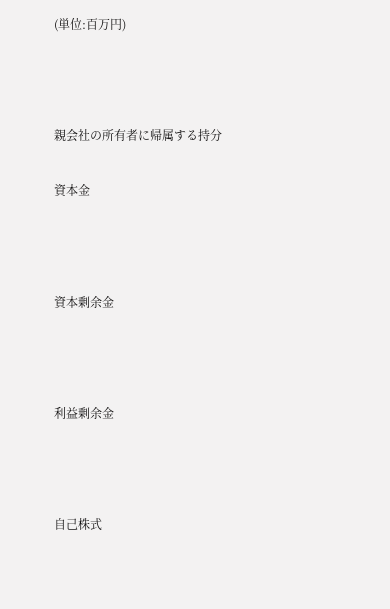(単位:百万円)



親会社の所有者に帰属する持分

資本金



資本剰余金



利益剰余金



自己株式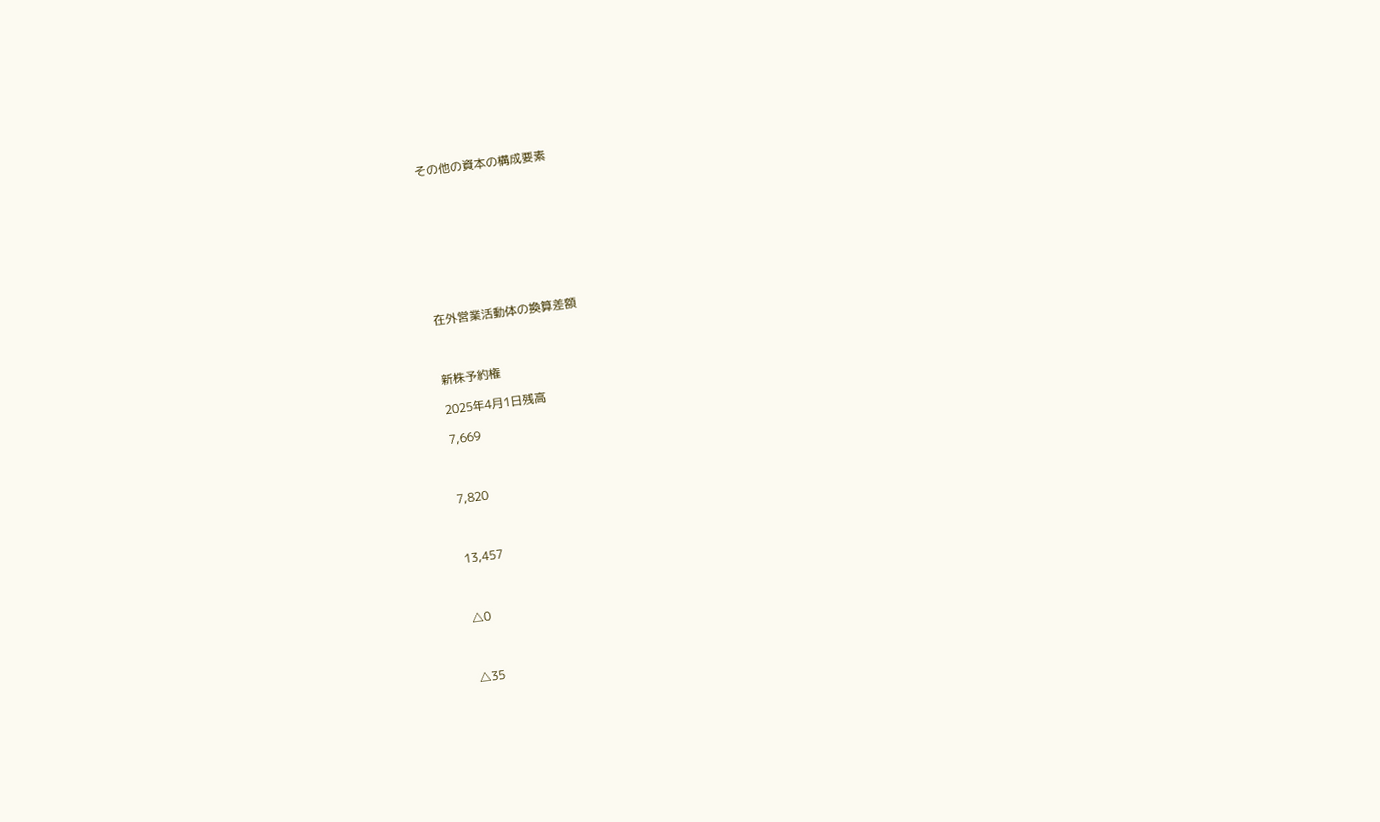その他の資本の構成要素









在外営業活動体の換算差額



新株予約権

2025年4月1日残高

7,669



7,820



13,457



△0



△35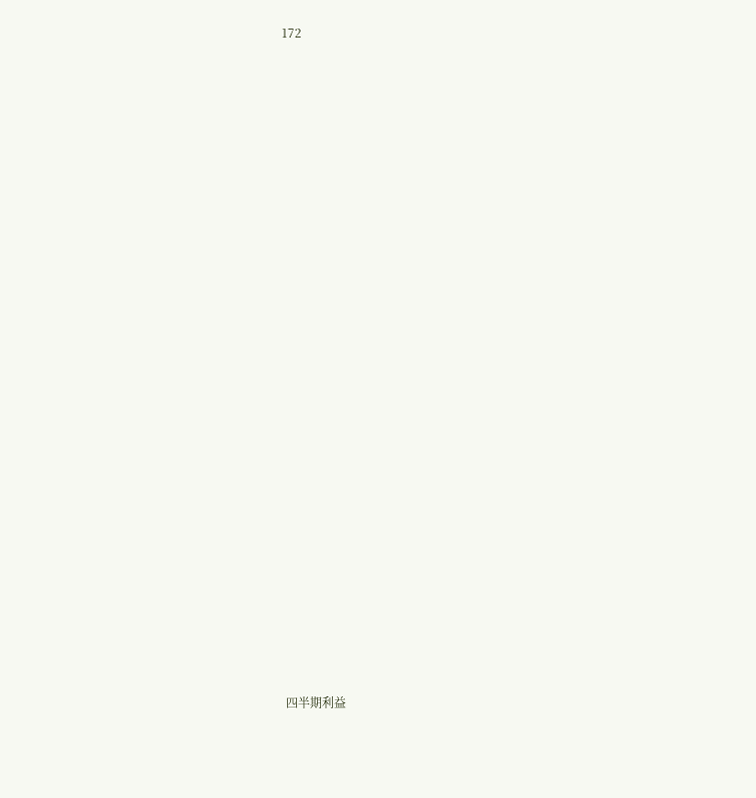172

























四半期利益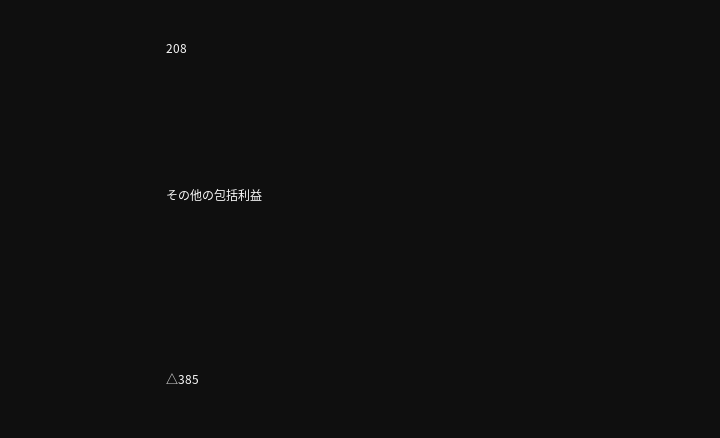208







その他の包括利益









△385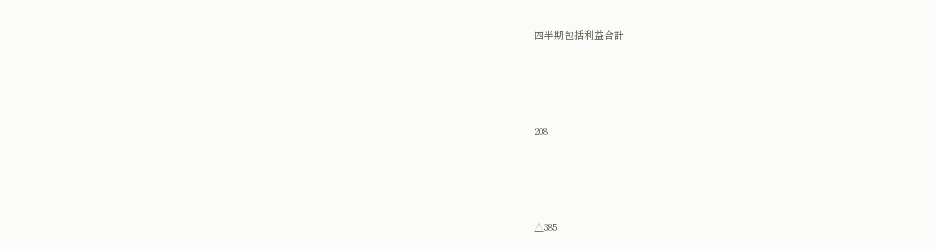四半期包括利益合計





208





△385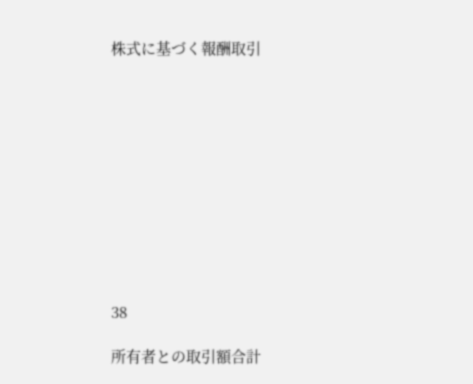株式に基づく報酬取引











38

所有者との取引額合計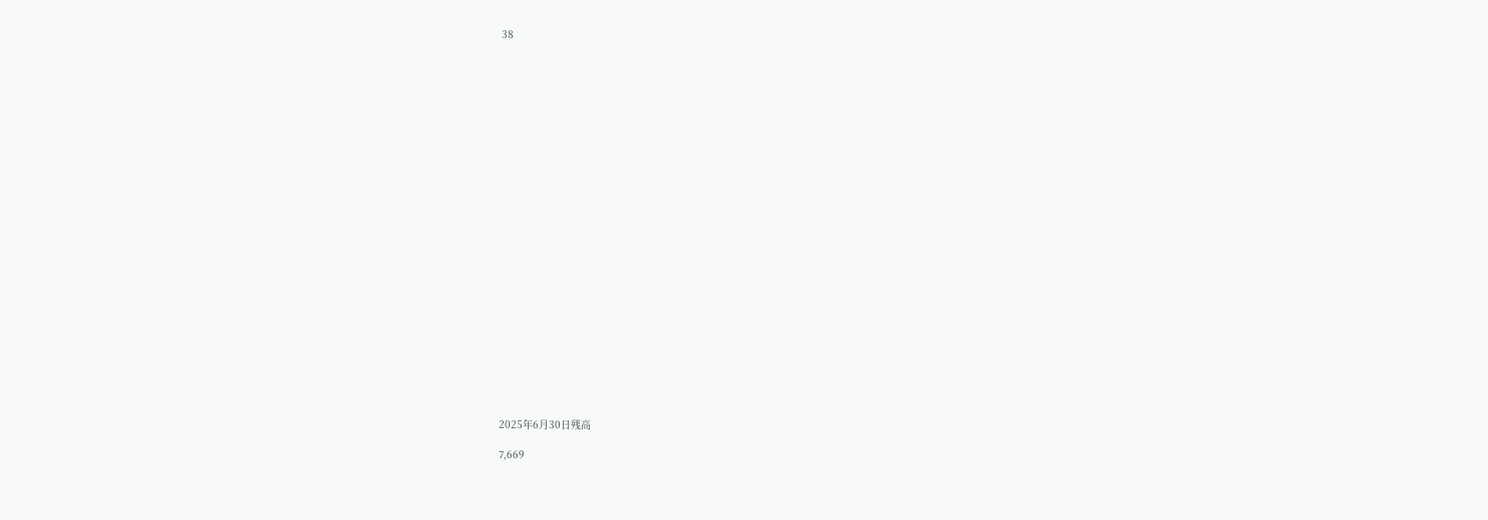38

























2025年6月30日残高

7,669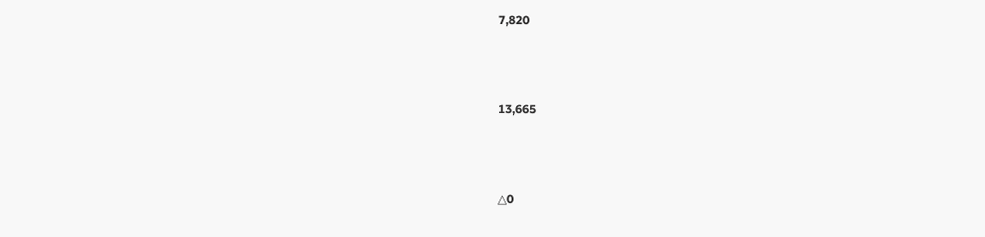7,820



13,665



△0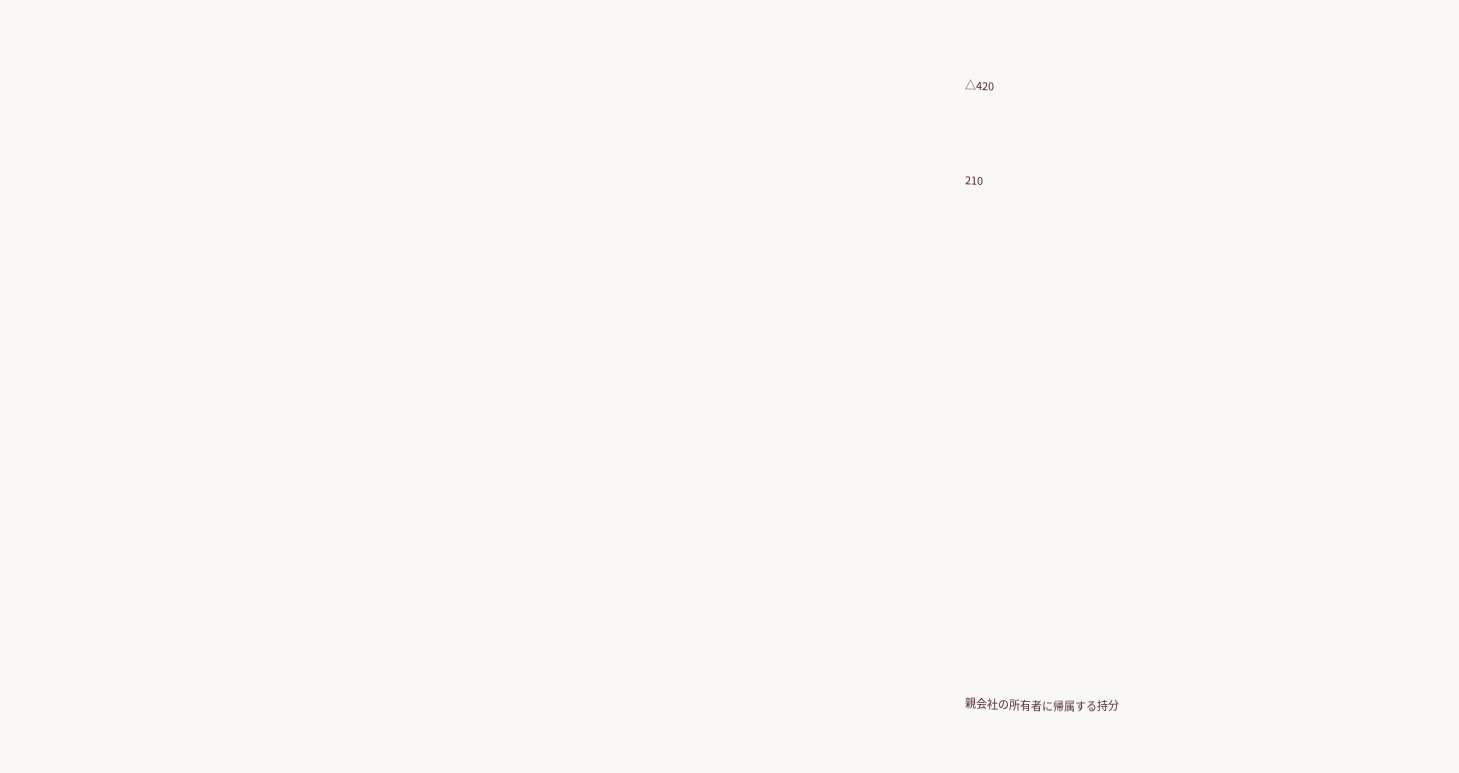△420



210





















親会社の所有者に帰属する持分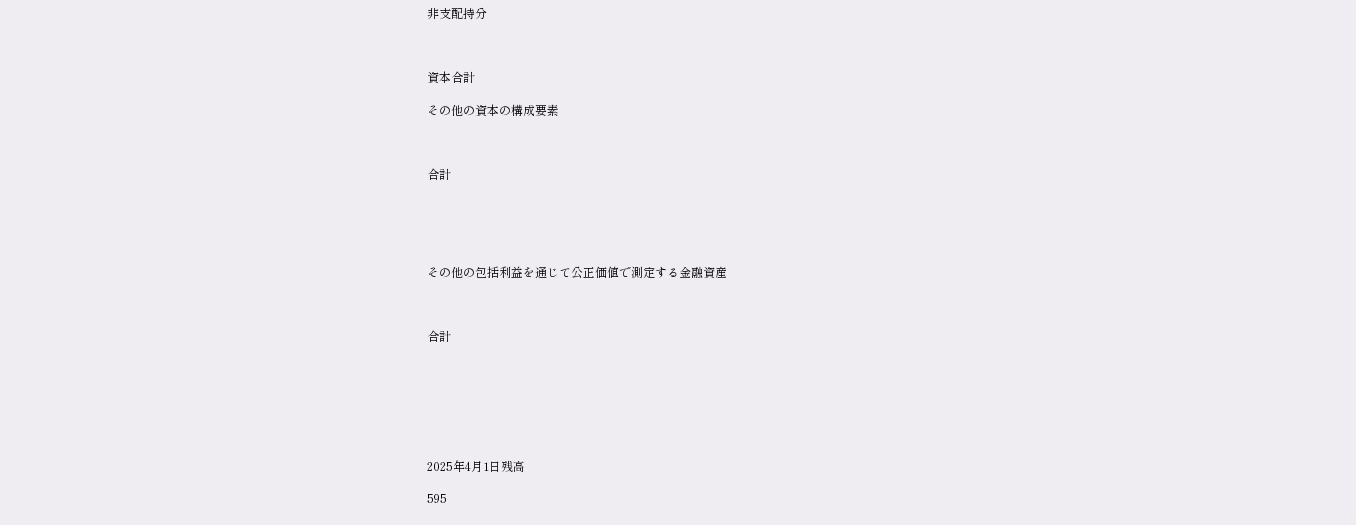非支配持分



資本合計

その他の資本の構成要素



合計





その他の包括利益を通じて公正価値で測定する金融資産



合計







2025年4月1日残高

595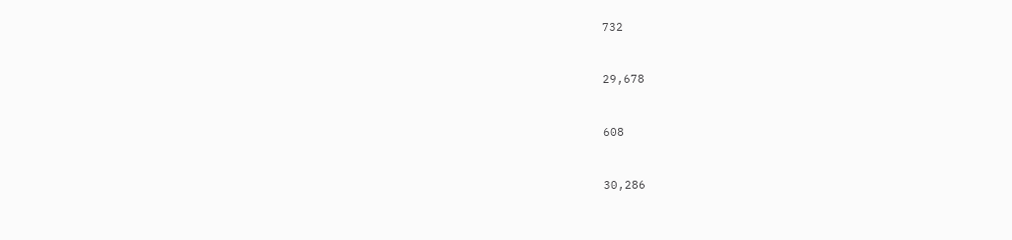732



29,678



608



30,286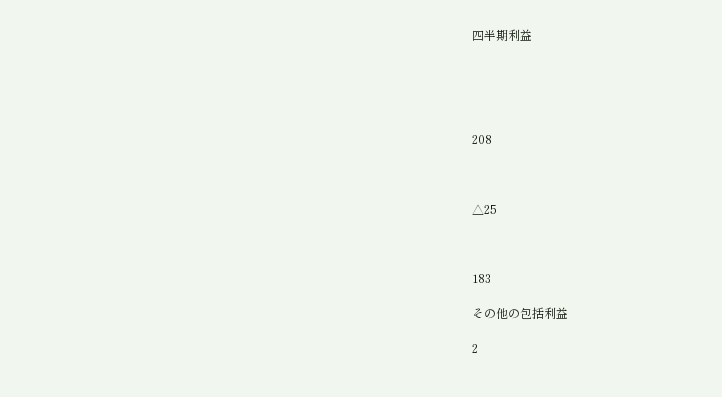四半期利益





208



△25



183

その他の包括利益

2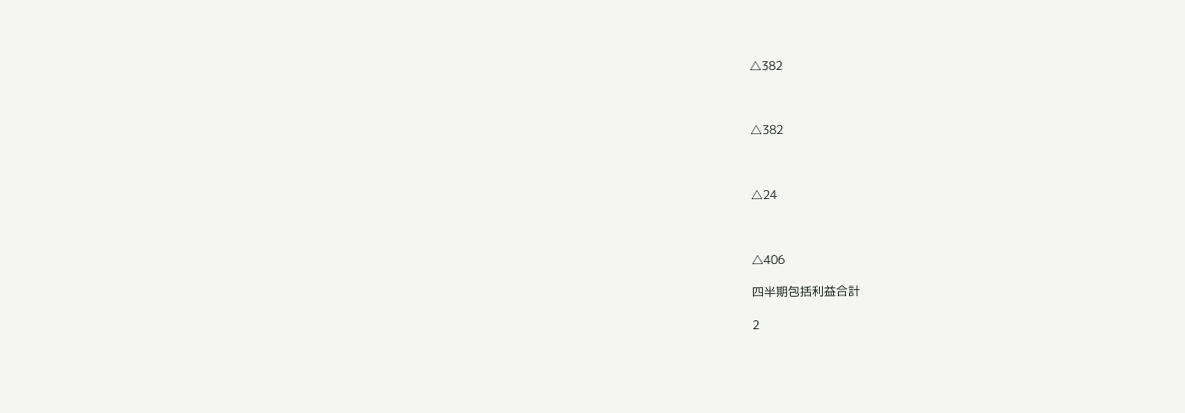△382



△382



△24



△406

四半期包括利益合計

2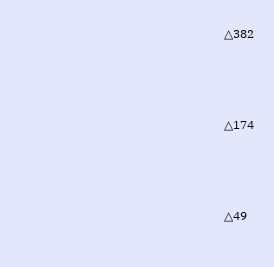△382



△174



△49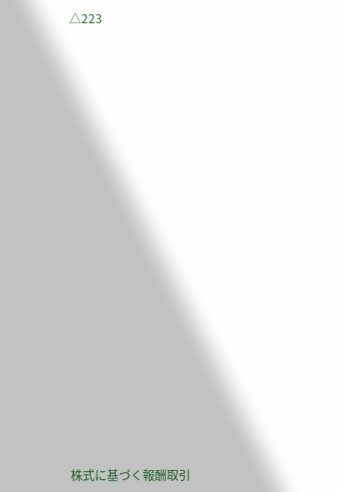△223





















株式に基づく報酬取引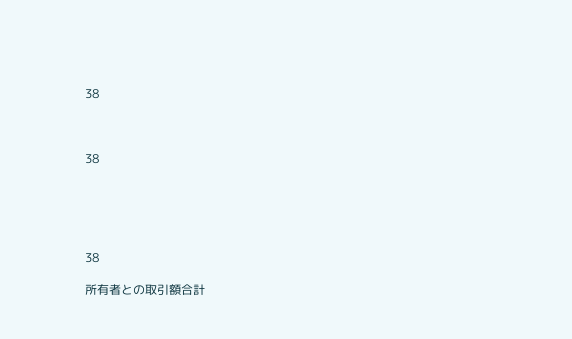38



38





38

所有者との取引額合計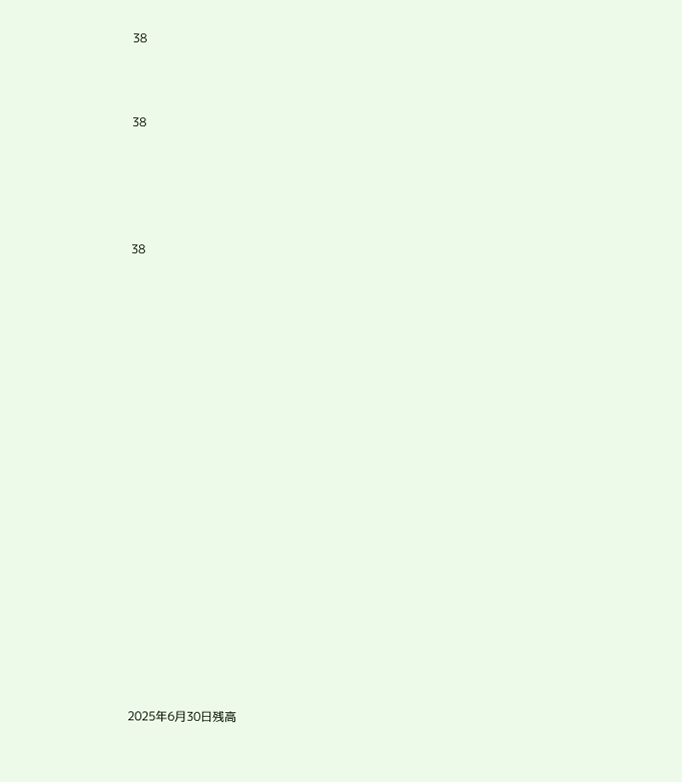38



38





38





















2025年6月30日残高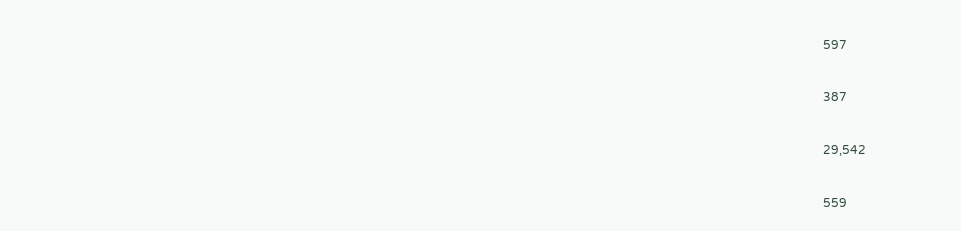597



387



29,542



559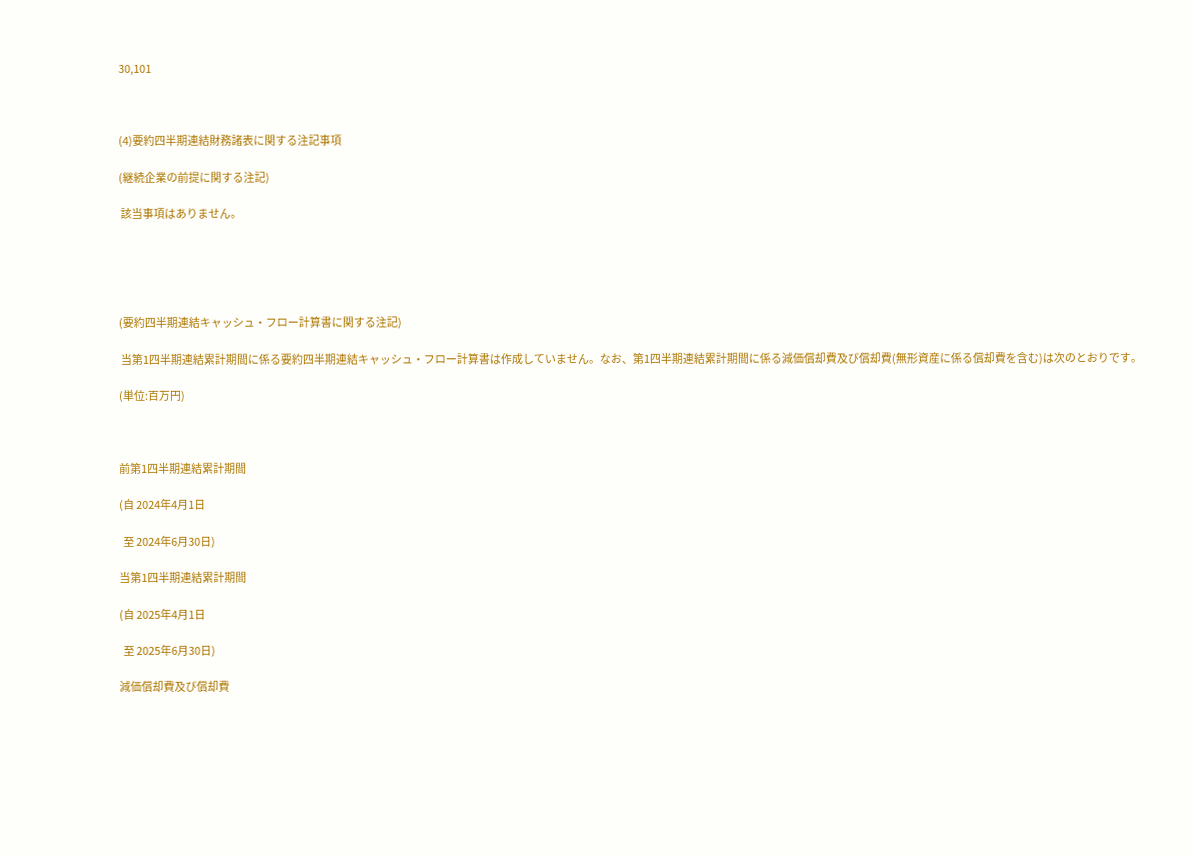30,101



(4)要約四半期連結財務諸表に関する注記事項

(継続企業の前提に関する注記)

 該当事項はありません。





(要約四半期連結キャッシュ・フロー計算書に関する注記)

 当第1四半期連結累計期間に係る要約四半期連結キャッシュ・フロー計算書は作成していません。なお、第1四半期連結累計期間に係る減価償却費及び償却費(無形資産に係る償却費を含む)は次のとおりです。

(単位:百万円)



前第1四半期連結累計期間

(自 2024年4月1日

  至 2024年6月30日)

当第1四半期連結累計期間

(自 2025年4月1日

  至 2025年6月30日)

減価償却費及び償却費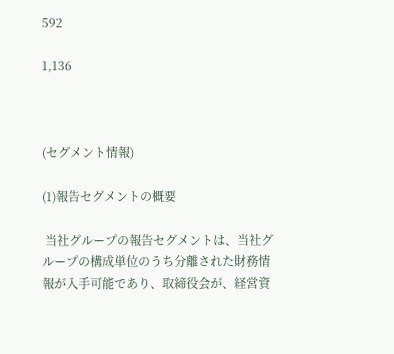592

1,136



(セグメント情報)

(1)報告セグメントの概要

 当社グループの報告セグメントは、当社グループの構成単位のうち分離された財務情報が入手可能であり、取締役会が、経営資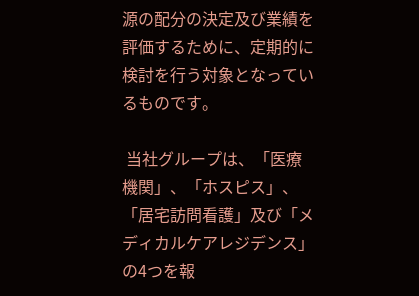源の配分の決定及び業績を評価するために、定期的に検討を行う対象となっているものです。

 当社グループは、「医療機関」、「ホスピス」、「居宅訪問看護」及び「メディカルケアレジデンス」の4つを報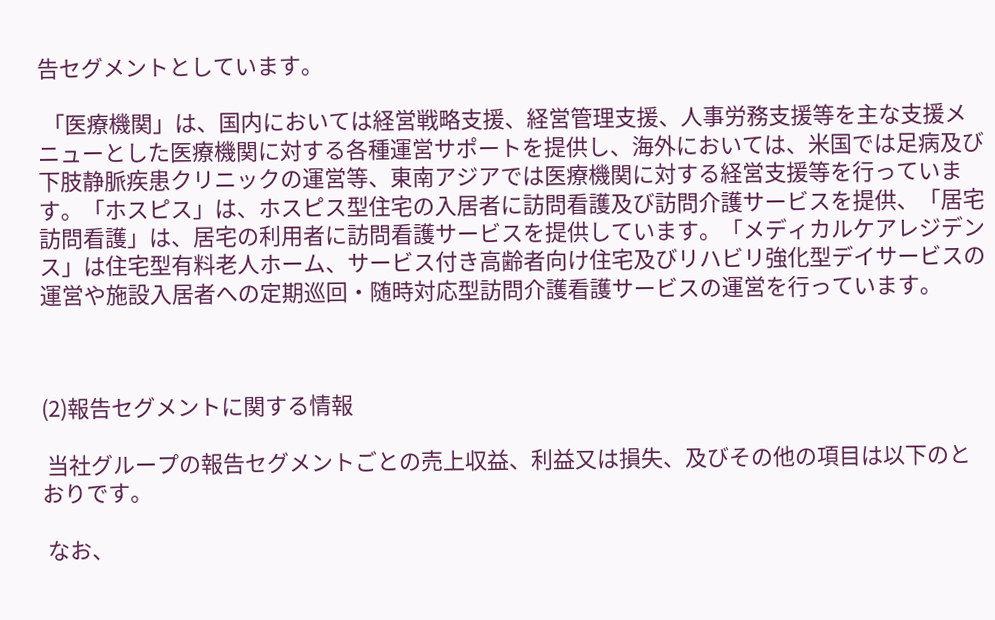告セグメントとしています。

 「医療機関」は、国内においては経営戦略支援、経営管理支援、人事労務支援等を主な支援メニューとした医療機関に対する各種運営サポートを提供し、海外においては、米国では足病及び下肢静脈疾患クリニックの運営等、東南アジアでは医療機関に対する経営支援等を行っています。「ホスピス」は、ホスピス型住宅の入居者に訪問看護及び訪問介護サービスを提供、「居宅訪問看護」は、居宅の利用者に訪問看護サービスを提供しています。「メディカルケアレジデンス」は住宅型有料老人ホーム、サービス付き高齢者向け住宅及びリハビリ強化型デイサービスの運営や施設入居者への定期巡回・随時対応型訪問介護看護サービスの運営を行っています。



(2)報告セグメントに関する情報

 当社グループの報告セグメントごとの売上収益、利益又は損失、及びその他の項目は以下のとおりです。

 なお、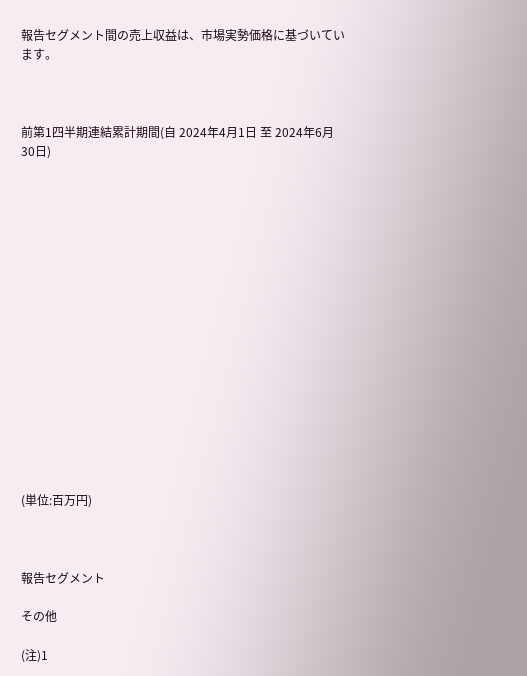報告セグメント間の売上収益は、市場実勢価格に基づいています。



前第1四半期連結累計期間(自 2024年4月1日 至 2024年6月30日)

















(単位:百万円)



報告セグメント

その他

(注)1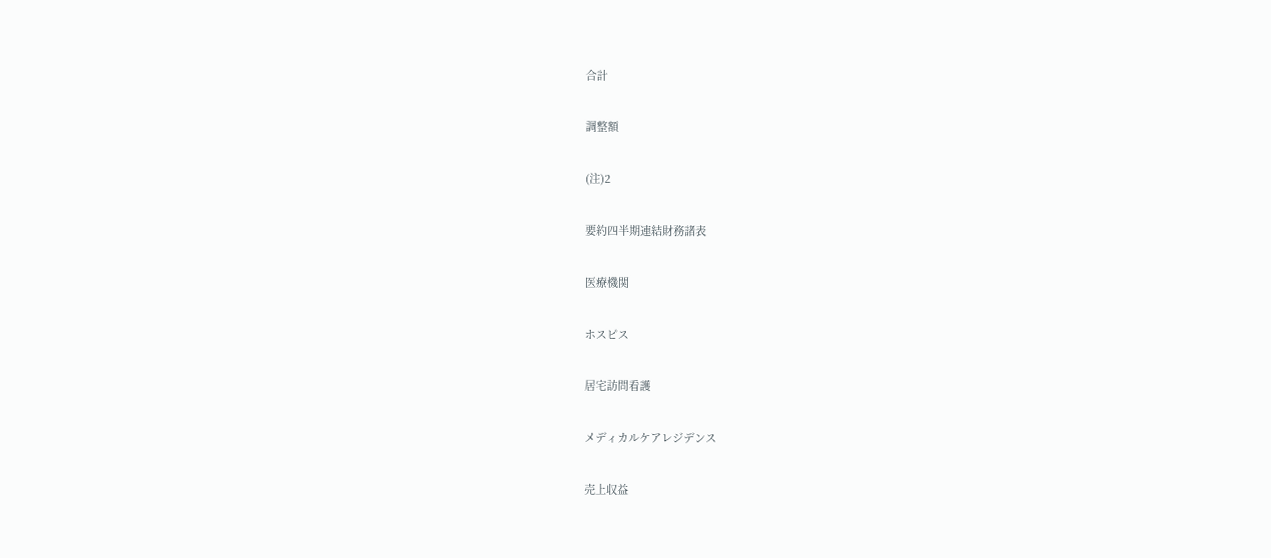合計

調整額

(注)2

要約四半期連結財務諸表

医療機関

ホスピス

居宅訪問看護

メディカルケアレジデンス

売上収益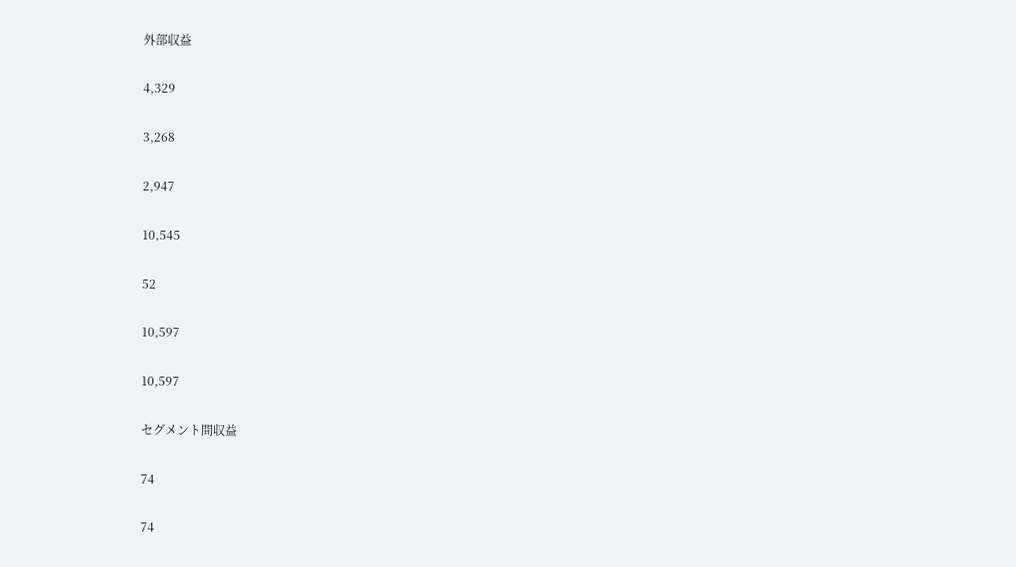外部収益

4,329

3,268

2,947

10,545

52

10,597

10,597

セグメント間収益

74

74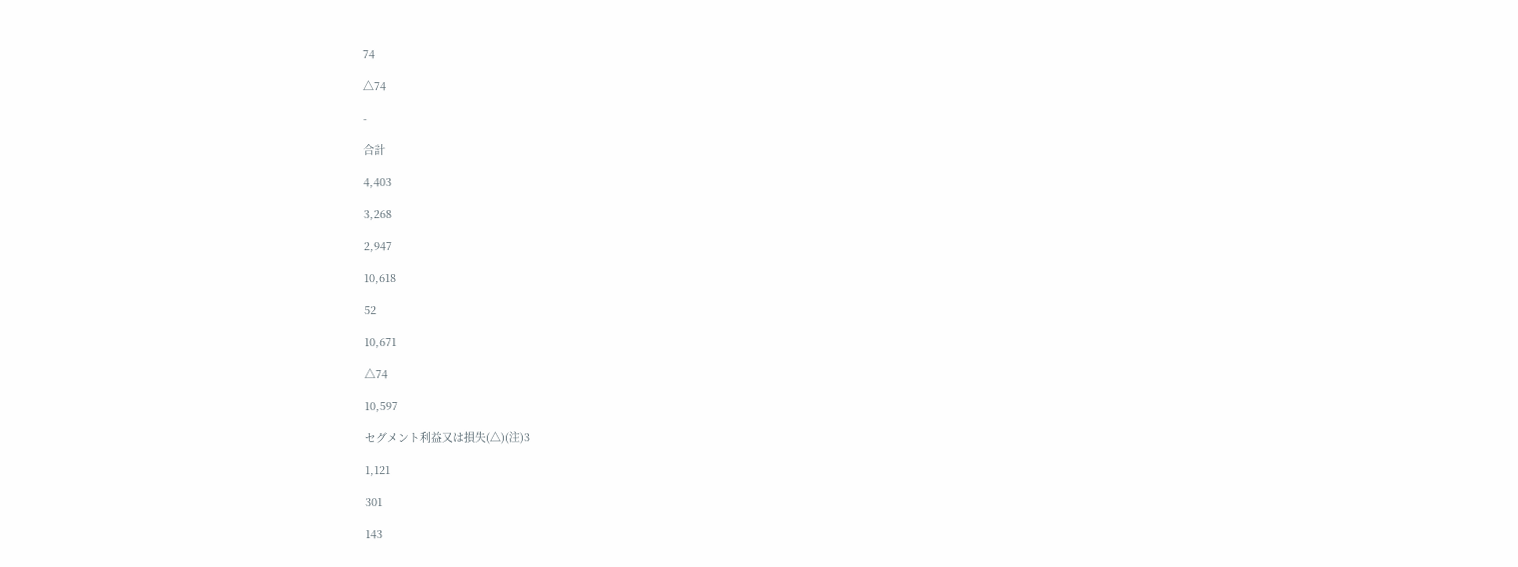74

△74

-

合計

4,403

3,268

2,947

10,618

52

10,671

△74

10,597

セグメント利益又は損失(△)(注)3

1,121

301

143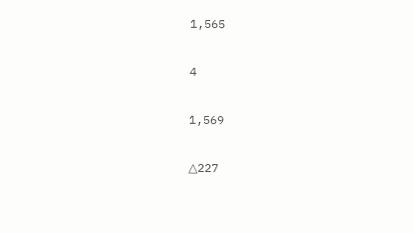1,565

4

1,569

△227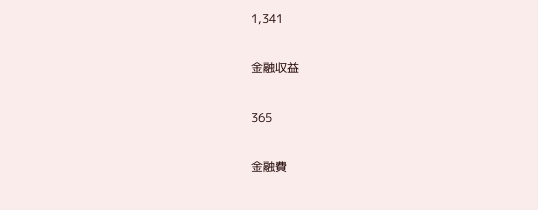1,341

金融収益

365

金融費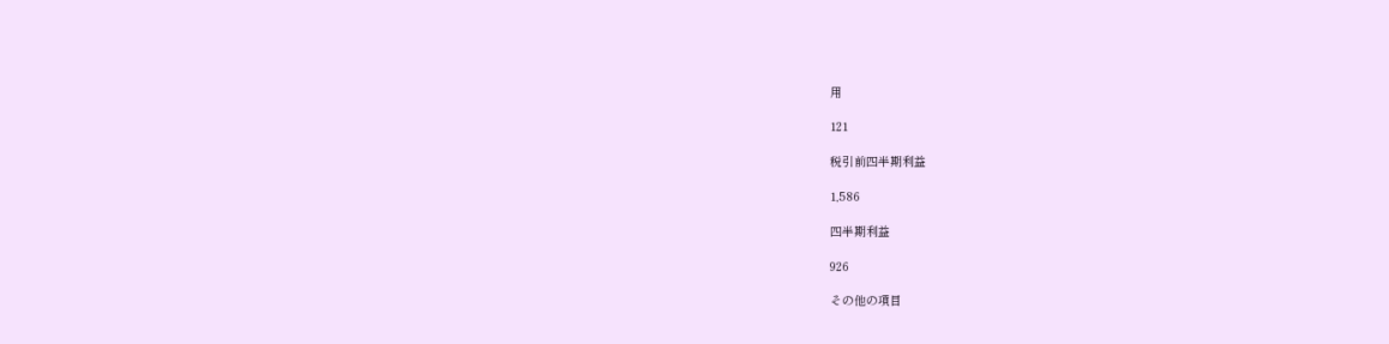用

121

税引前四半期利益

1,586

四半期利益

926

その他の項目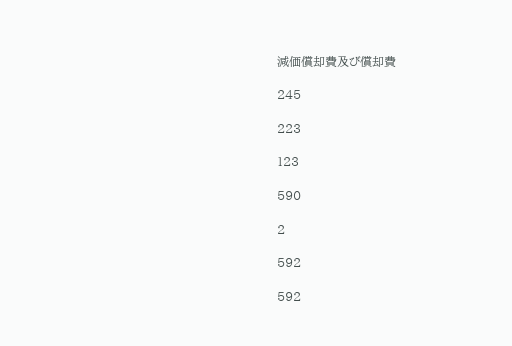減価償却費及び償却費

245

223

123

590

2

592

592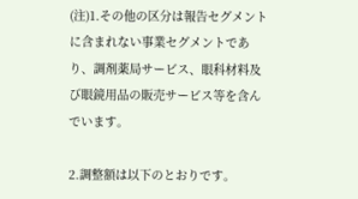(注)1.その他の区分は報告セグメントに含まれない事業セグメントであり、調剤薬局サービス、眼科材料及び眼鏡用品の販売サービス等を含んでいます。

2.調整額は以下のとおりです。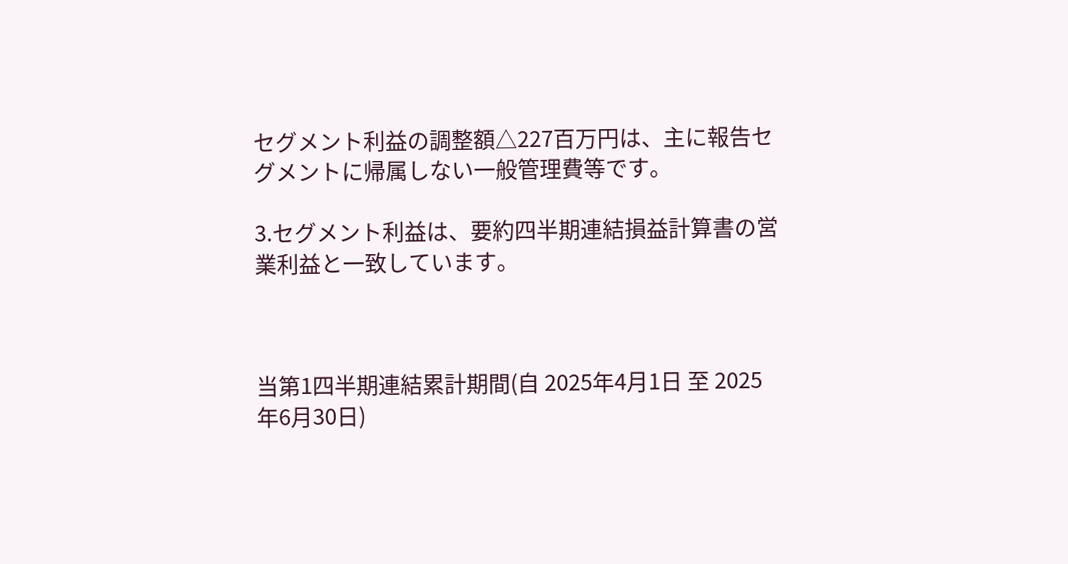セグメント利益の調整額△227百万円は、主に報告セグメントに帰属しない一般管理費等です。

3.セグメント利益は、要約四半期連結損益計算書の営業利益と一致しています。



当第1四半期連結累計期間(自 2025年4月1日 至 2025年6月30日)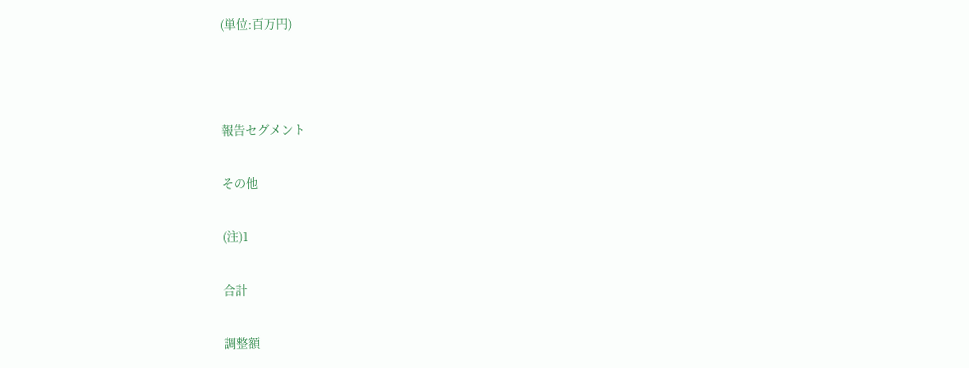(単位:百万円)



報告セグメント

その他

(注)1

合計

調整額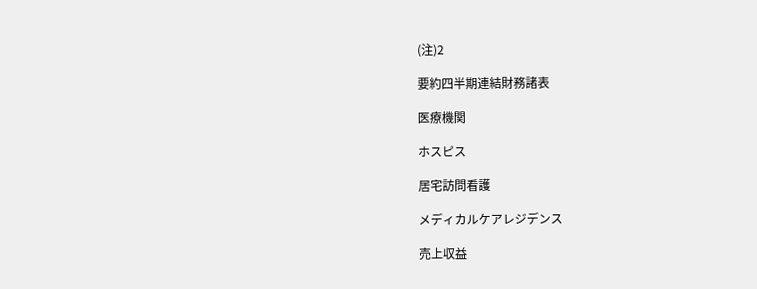(注)2

要約四半期連結財務諸表

医療機関

ホスピス

居宅訪問看護

メディカルケアレジデンス

売上収益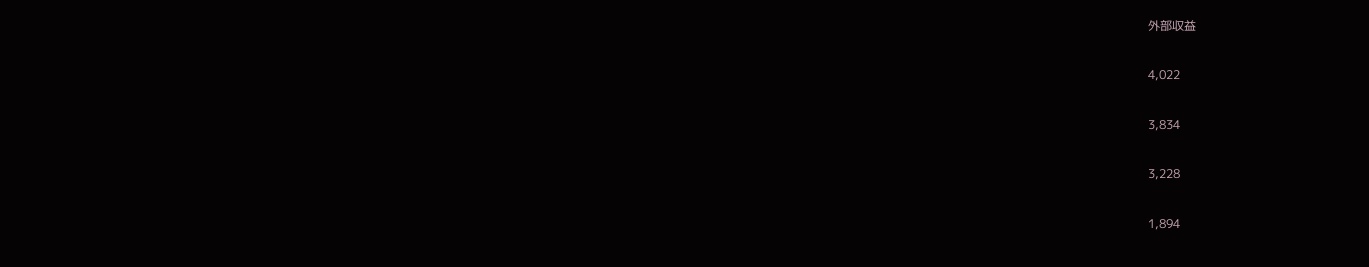外部収益

4,022

3,834

3,228

1,894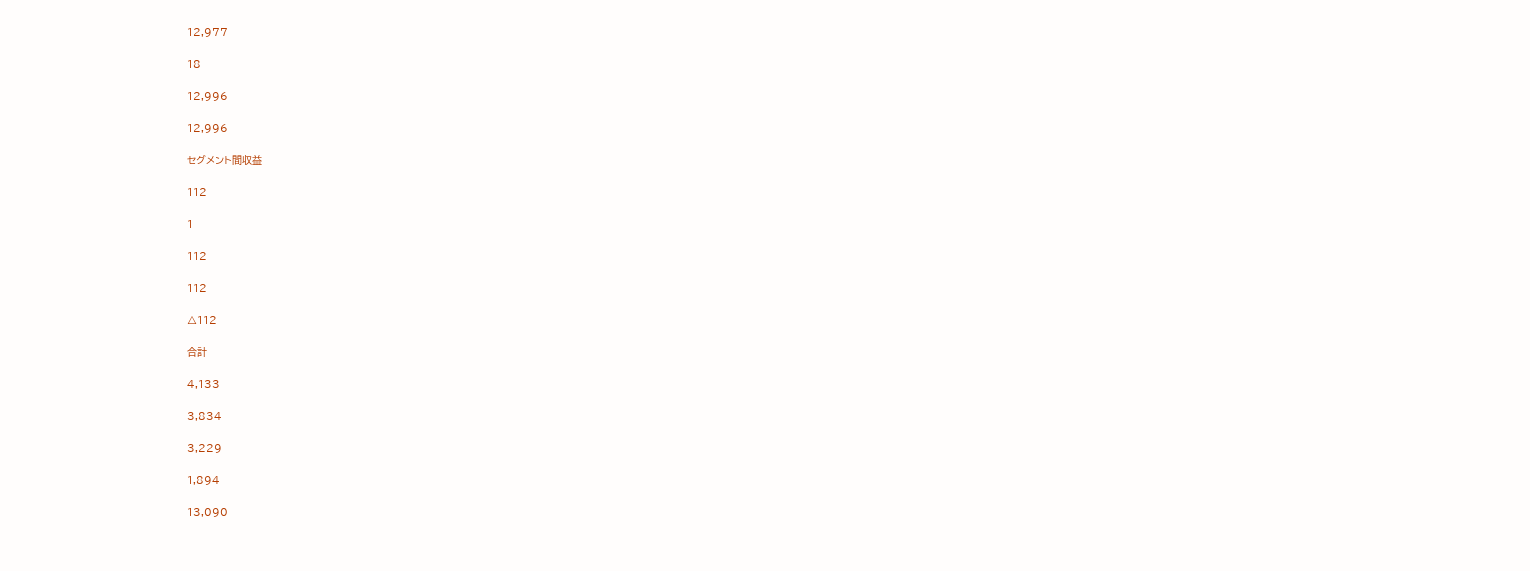12,977

18

12,996

12,996

セグメント間収益

112

1

112

112

△112

合計

4,133

3,834

3,229

1,894

13,090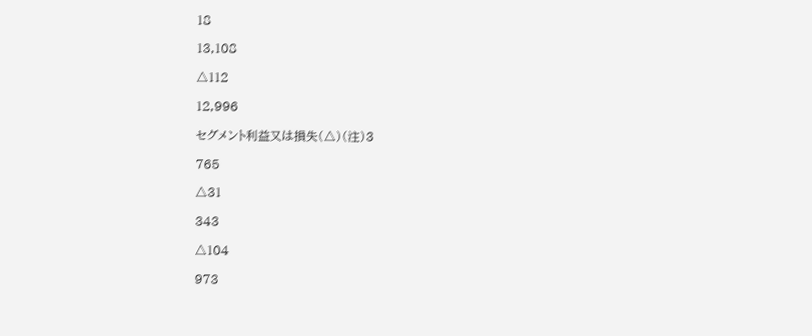18

13,108

△112

12,996

セグメント利益又は損失(△)(注)3

765

△31

343

△104

973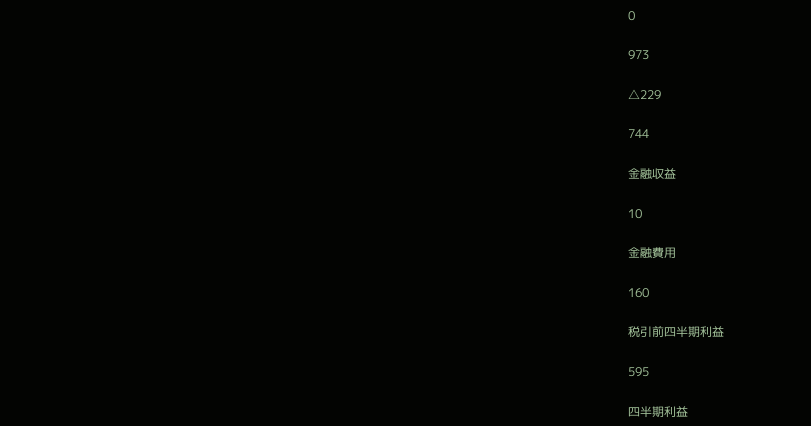0

973

△229

744

金融収益

10

金融費用

160

税引前四半期利益

595

四半期利益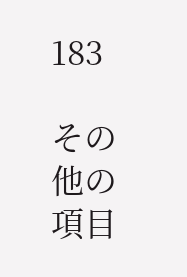183

その他の項目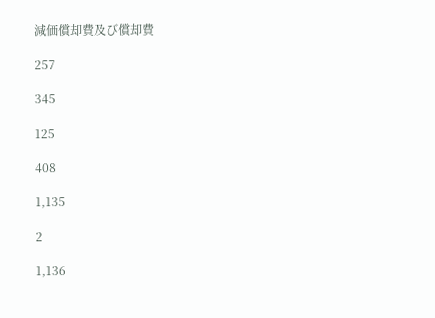減価償却費及び償却費

257

345

125

408

1,135

2

1,136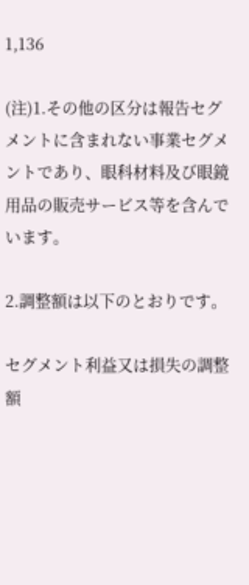1,136

(注)1.その他の区分は報告セグメントに含まれない事業セグメントであり、眼科材料及び眼鏡用品の販売サービス等を含んでいます。

2.調整額は以下のとおりです。

セグメント利益又は損失の調整額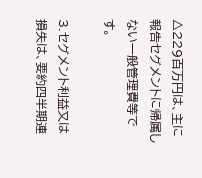△229百万円は、主に報告セグメントに帰属しない一般管理費等です。

3.セグメント利益又は損失は、要約四半期連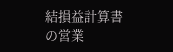結損益計算書の営業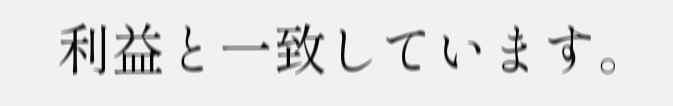利益と一致しています。